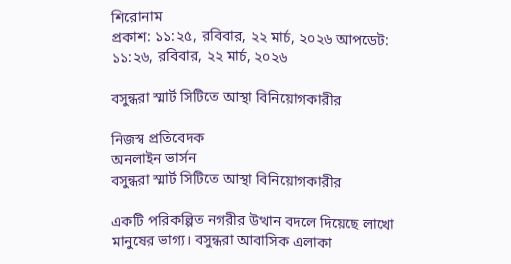শিরোনাম
প্রকাশ: ১১:২৫, রবিবার, ২২ মার্চ, ২০২৬ আপডেট: ১১:২৬, রবিবার, ২২ মার্চ, ২০২৬

বসুন্ধরা স্মার্ট সিটিতে আস্থা বিনিয়োগকারীর

নিজস্ব প্রতিবেদক
অনলাইন ভার্সন
বসুন্ধরা স্মার্ট সিটিতে আস্থা বিনিয়োগকারীর

একটি পরিকল্পিত নগরীর উত্থান বদলে দিয়েছে লাখো মানুষের ভাগ্য। বসুন্ধরা আবাসিক এলাকা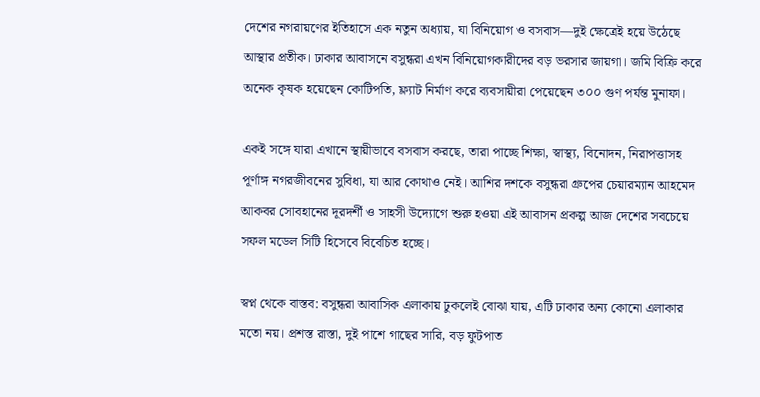দেশের নগরায়ণের ইতিহাসে এক নতুন অধ্যায়, যা বিনিয়োগ ও বসবাস—দুই ক্ষেত্রেই হয়ে উঠেছে আস্থার প্রতীক। ঢাকার আবাসনে বসুন্ধরা এখন বিনিয়োগকারীদের বড় ভরসার জায়গা। জমি বিক্রি করে অনেক কৃষক হয়েছেন কোটিপতি, ফ্ল্যাট নির্মাণ করে ব্যবসায়ীরা পেয়েছেন ৩০০ গুণ পর্যন্ত মুনাফা।

একই সঙ্গে যারা এখানে স্থায়ীভাবে বসবাস করছে, তারা পাচ্ছে শিক্ষা, স্বাস্থ্য, বিনোদন, নিরাপত্তাসহ পূর্ণাঙ্গ নগরজীবনের সুবিধা, যা আর কোথাও নেই। আশির দশকে বসুন্ধরা গ্রুপের চেয়ারম্যান আহমেদ আকবর সোবহানের দূরদর্শী ও সাহসী উদ্যোগে শুরু হওয়া এই আবাসন প্রকল্প আজ দেশের সবচেয়ে সফল মডেল সিটি হিসেবে বিবেচিত হচ্ছে।

স্বপ্ন থেকে বাস্তব: বসুন্ধরা আবাসিক এলাকায় ঢুকলেই বোঝা যায়, এটি ঢাকার অন্য কোনো এলাকার মতো নয়। প্রশস্ত রাস্তা, দুই পাশে গাছের সারি, বড় ফুটপাত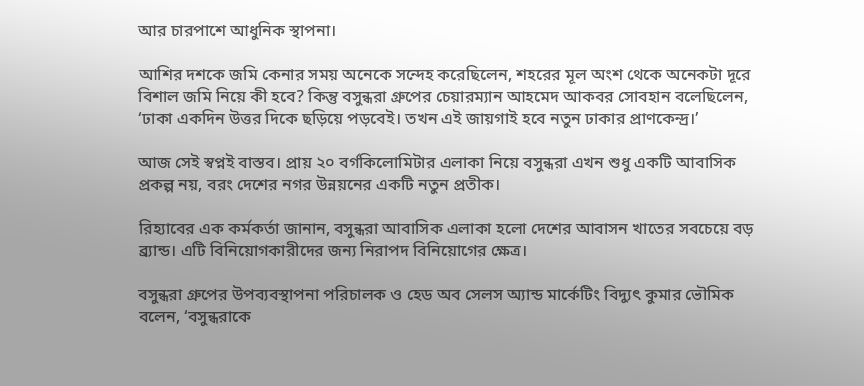আর চারপাশে আধুনিক স্থাপনা।

আশির দশকে জমি কেনার সময় অনেকে সন্দেহ করেছিলেন, শহরের মূল অংশ থেকে অনেকটা দূরে বিশাল জমি নিয়ে কী হবে? কিন্তু বসুন্ধরা গ্রুপের চেয়ারম্যান আহমেদ আকবর সোবহান বলেছিলেন, ‘ঢাকা একদিন উত্তর দিকে ছড়িয়ে পড়বেই। তখন এই জায়গাই হবে নতুন ঢাকার প্রাণকেন্দ্র।’

আজ সেই স্বপ্নই বাস্তব। প্রায় ২০ বর্গকিলোমিটার এলাকা নিয়ে বসুন্ধরা এখন শুধু একটি আবাসিক প্রকল্প নয়, বরং দেশের নগর উন্নয়নের একটি নতুন প্রতীক।

রিহ্যাবের এক কর্মকর্তা জানান, বসুন্ধরা আবাসিক এলাকা হলো দেশের আবাসন খাতের সবচেয়ে বড় ব্র্যান্ড। এটি বিনিয়োগকারীদের জন্য নিরাপদ বিনিয়োগের ক্ষেত্র।

বসুন্ধরা গ্রুপের উপব্যবস্থাপনা পরিচালক ও হেড অব সেলস অ্যান্ড মার্কেটিং বিদ্যুৎ কুমার ভৌমিক বলেন, ‘বসুন্ধরাকে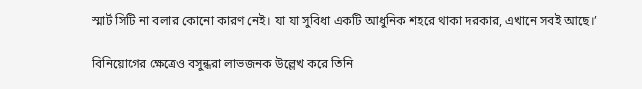স্মার্ট সিটি না বলার কোনো কারণ নেই। যা যা সুবিধা একটি আধুনিক শহরে থাকা দরকার, এখানে সবই আছে।’

বিনিয়োগের ক্ষেত্রেও বসুন্ধরা লাভজনক উল্লেখ করে তিনি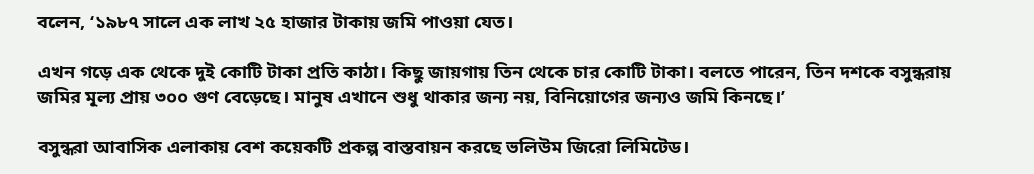বলেন, ‘১৯৮৭ সালে এক লাখ ২৫ হাজার টাকায় জমি পাওয়া যেত।

এখন গড়ে এক থেকে দুই কোটি টাকা প্রতি কাঠা। কিছু জায়গায় তিন থেকে চার কোটি টাকা। বলতে পারেন, তিন দশকে বসুন্ধরায় জমির মূল্য প্রায় ৩০০ গুণ বেড়েছে। মানুষ এখানে শুধু থাকার জন্য নয়, বিনিয়োগের জন্যও জমি কিনছে।’

বসুন্ধরা আবাসিক এলাকায় বেশ কয়েকটি প্রকল্প বাস্তবায়ন করছে ভলিউম জিরো লিমিটেড।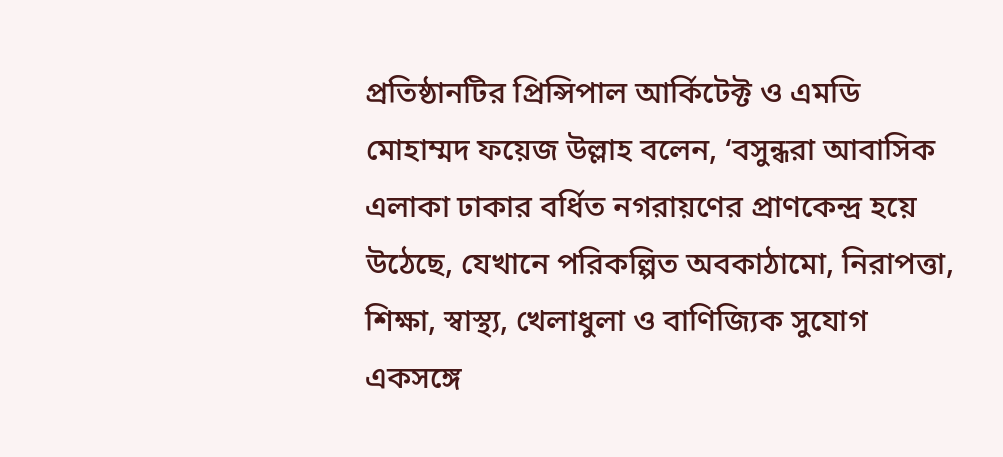প্রতিষ্ঠানটির প্রিন্সিপাল আর্কিটেক্ট ও এমডি মোহাম্মদ ফয়েজ উল্লাহ বলেন, ‘বসুন্ধরা আবাসিক এলাকা ঢাকার বর্ধিত নগরায়ণের প্রাণকেন্দ্র হয়ে উঠেছে, যেখানে পরিকল্পিত অবকাঠামো, নিরাপত্তা, শিক্ষা, স্বাস্থ্য, খেলাধুলা ও বাণিজ্যিক সুযোগ একসঙ্গে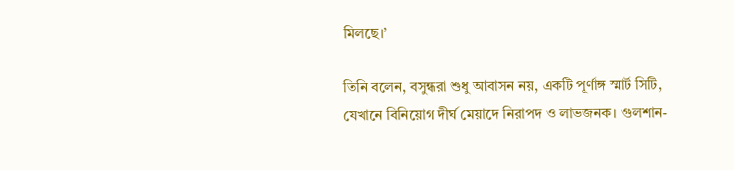মিলছে।’

তিনি বলেন, বসুন্ধরা শুধু আবাসন নয়, একটি পূর্ণাঙ্গ স্মার্ট সিটি, যেখানে বিনিয়োগ দীর্ঘ মেয়াদে নিরাপদ ও লাভজনক। গুলশান-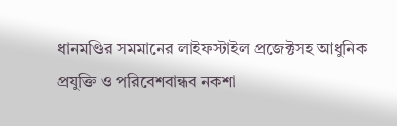ধানমণ্ডির সমমানের লাইফস্টাইল প্রজেক্টসহ আধুনিক প্রযুক্তি ও পরিবেশবান্ধব নকশা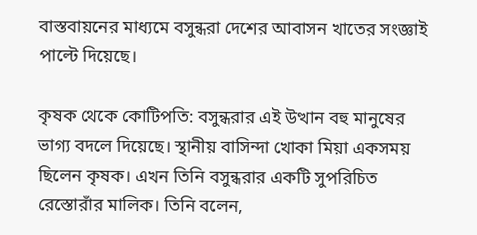বাস্তবায়নের মাধ্যমে বসুন্ধরা দেশের আবাসন খাতের সংজ্ঞাই পাল্টে দিয়েছে।

কৃষক থেকে কোটিপতি: বসুন্ধরার এই উত্থান বহু মানুষের ভাগ্য বদলে দিয়েছে। স্থানীয় বাসিন্দা খোকা মিয়া একসময় ছিলেন কৃষক। এখন তিনি বসুন্ধরার একটি সুপরিচিত রেস্তোরাঁর মালিক। তিনি বলেন,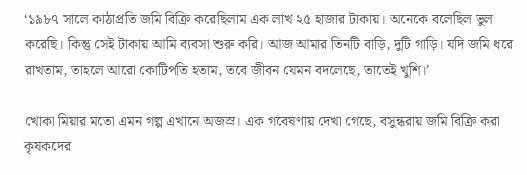‘১৯৮৭ সালে কাঠাপ্রতি জমি বিক্রি করেছিলাম এক লাখ ২৫ হাজার টাকায়। অনেকে বলেছিল ভুল করেছি। কিন্তু সেই টাকায় আমি ব্যবসা শুরু করি। আজ আমার তিনটি বাড়ি, দুটি গাড়ি। যদি জমি ধরে রাখতাম, তাহলে আরো কোটিপতি হতাম, তবে জীবন যেমন বদলেছে, তাতেই খুশি।’

খোকা মিয়ার মতো এমন গল্প এখানে অজস্র। এক গবেষণায় দেখা গেছে, বসুন্ধরায় জমি বিক্রি করা কৃষকদের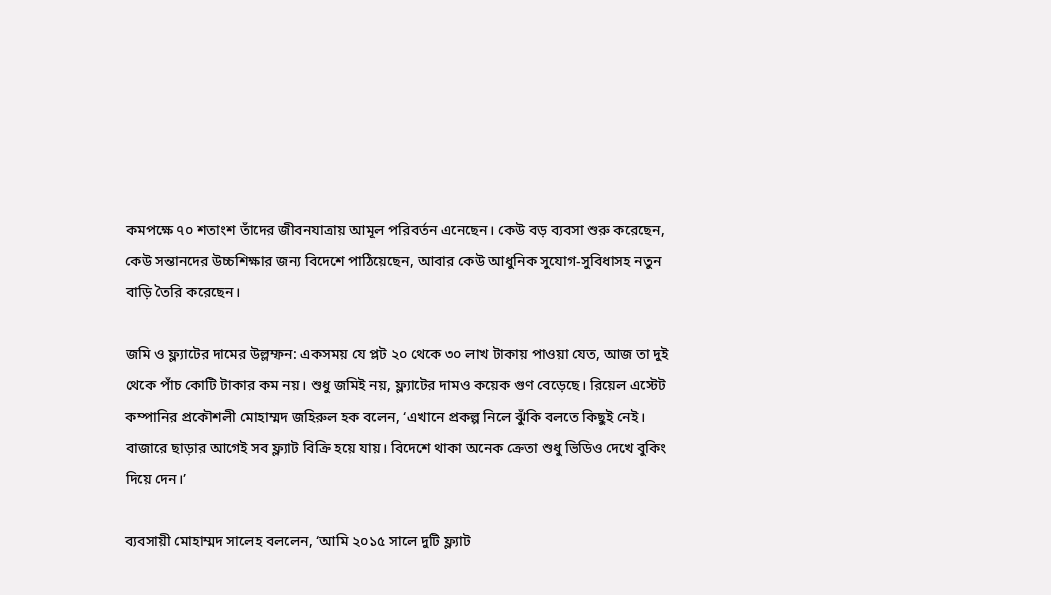কমপক্ষে ৭০ শতাংশ তাঁদের জীবনযাত্রায় আমূল পরিবর্তন এনেছেন। কেউ বড় ব্যবসা শুরু করেছেন, কেউ সন্তানদের উচ্চশিক্ষার জন্য বিদেশে পাঠিয়েছেন, আবার কেউ আধুনিক সুযোগ-সুবিধাসহ নতুন বাড়ি তৈরি করেছেন।

জমি ও ফ্ল্যাটের দামের উল্লম্ফন: একসময় যে প্লট ২০ থেকে ৩০ লাখ টাকায় পাওয়া যেত, আজ তা দুই থেকে পাঁচ কোটি টাকার কম নয়। শুধু জমিই নয়, ফ্ল্যাটের দামও কয়েক গুণ বেড়েছে। রিয়েল এস্টেট কম্পানির প্রকৌশলী মোহাম্মদ জহিরুল হক বলেন, ‘এখানে প্রকল্প নিলে ঝুঁকি বলতে কিছুই নেই। বাজারে ছাড়ার আগেই সব ফ্ল্যাট বিক্রি হয়ে যায়। বিদেশে থাকা অনেক ক্রেতা শুধু ভিডিও দেখে বুকিং দিয়ে দেন।’

ব্যবসায়ী মোহাম্মদ সালেহ বললেন, ‘আমি ২০১৫ সালে দুটি ফ্ল্যাট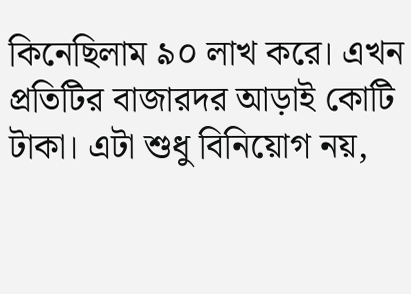কিনেছিলাম ৯০ লাখ করে। এখন প্রতিটির বাজারদর আড়াই কোটি টাকা। এটা শুধু বিনিয়োগ নয়,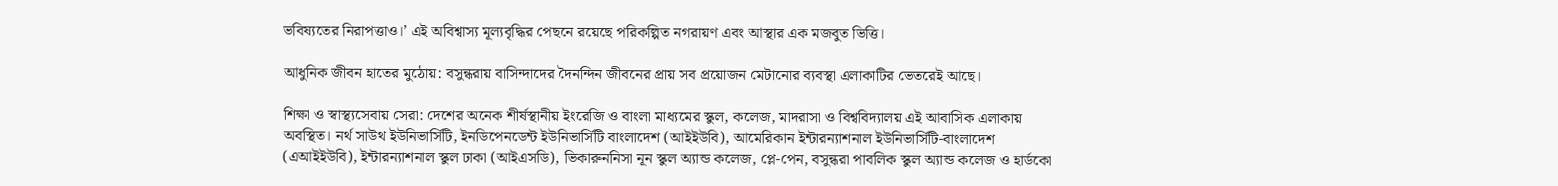ভবিষ্যতের নিরাপত্তাও।’ এই অবিশ্বাস্য মূল্যবৃদ্ধির পেছনে রয়েছে পরিকল্পিত নগরায়ণ এবং আস্থার এক মজবুত ভিত্তি।

আধুনিক জীবন হাতের মুঠোয়: বসুন্ধরায় বাসিন্দাদের দৈনন্দিন জীবনের প্রায় সব প্রয়োজন মেটানোর ব্যবস্থা এলাকাটির ভেতরেই আছে।

শিক্ষা ও স্বাস্থ্যসেবায় সেরা: দেশের অনেক শীর্ষস্থানীয় ইংরেজি ও বাংলা মাধ্যমের স্কুল, কলেজ, মাদরাসা ও বিশ্ববিদ্যালয় এই আবাসিক এলাকায় অবস্থিত। নর্থ সাউথ ইউনিভার্সিটি, ইনডিপেনডেন্ট ইউনিভার্সিটি বাংলাদেশ (আইইউবি), আমেরিকান ইন্টারন্যাশনাল ইউনিভার্সিটি-বাংলাদেশ (এআইইউবি), ইন্টারন্যাশনাল স্কুল ঢাকা (আইএসডি), ভিকারুননিসা নূন স্কুল অ্যান্ড কলেজ, প্লে-পেন, বসুন্ধরা পাবলিক স্কুল অ্যান্ড কলেজ ও হার্ডকো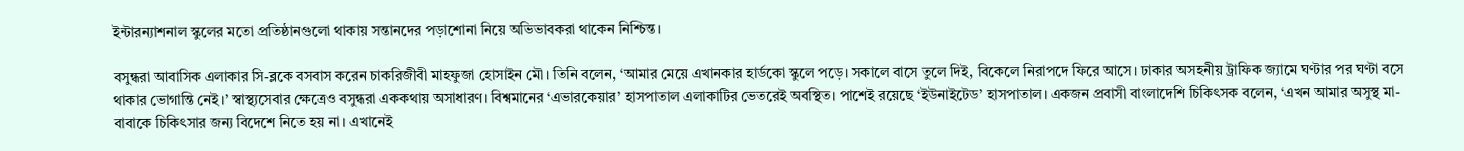ইন্টারন্যাশনাল স্কুলের মতো প্রতিষ্ঠানগুলো থাকায় সন্তানদের পড়াশোনা নিয়ে অভিভাবকরা থাকেন নিশ্চিন্ত।

বসুন্ধরা আবাসিক এলাকার সি-ব্লকে বসবাস করেন চাকরিজীবী মাহফুজা হোসাইন মৌ। তিনি বলেন, ‘আমার মেয়ে এখানকার হার্ডকো স্কুলে পড়ে। সকালে বাসে তুলে দিই, বিকেলে নিরাপদে ফিরে আসে। ঢাকার অসহনীয় ট্রাফিক জ্যামে ঘণ্টার পর ঘণ্টা বসে থাকার ভোগান্তি নেই।’ স্বাস্থ্যসেবার ক্ষেত্রেও বসুন্ধরা এককথায় অসাধারণ। বিশ্বমানের ‘এভারকেয়ার’ হাসপাতাল এলাকাটির ভেতরেই অবস্থিত। পাশেই রয়েছে ‘ইউনাইটেড’ হাসপাতাল। একজন প্রবাসী বাংলাদেশি চিকিৎসক বলেন, ‘এখন আমার অসুস্থ মা-বাবাকে চিকিৎসার জন্য বিদেশে নিতে হয় না। এখানেই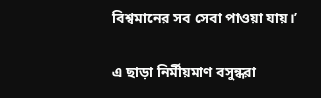বিশ্বমানের সব সেবা পাওয়া যায়।’

এ ছাড়া নির্মীয়মাণ বসুন্ধরা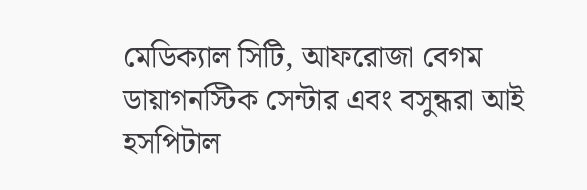মেডিক্যাল সিটি, আফরোজা বেগম ডায়াগনস্টিক সেন্টার এবং বসুন্ধরা আই হসপিটাল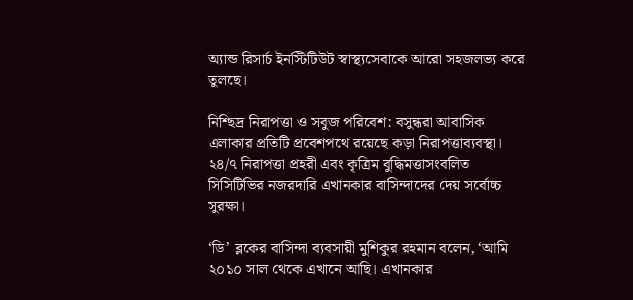অ্যান্ড রিসার্চ ইনস্টিটিউট স্বাস্থ্যসেবাকে আরো সহজলভ্য করে তুলছে।

নিশ্ছিদ্র নিরাপত্তা ও সবুজ পরিবেশ: বসুন্ধরা আবাসিক এলাকার প্রতিটি প্রবেশপথে রয়েছে কড়া নিরাপত্তাব্যবস্থা। ২৪/৭ নিরাপত্তা প্রহরী এবং কৃত্রিম বুদ্ধিমত্তাসংবলিত সিসিটিভির নজরদারি এখানকার বাসিন্দাদের দেয় সর্বোচ্চ সুরক্ষা।

‘ডি’ ব্লকের বাসিন্দা ব্যবসায়ী মুশিকুর রহমান বলেন, ‘আমি ২০১০ সাল থেকে এখানে আছি। এখানকার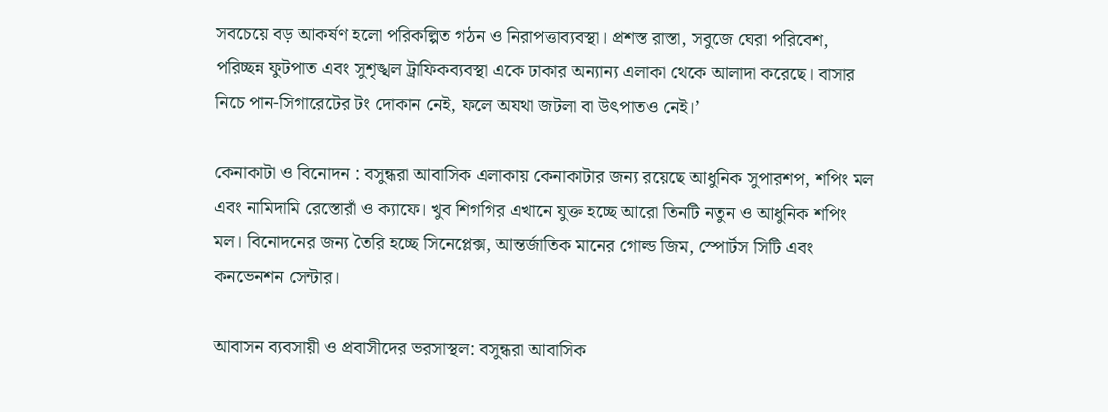সবচেয়ে বড় আকর্ষণ হলো পরিকল্পিত গঠন ও নিরাপত্তাব্যবস্থা। প্রশস্ত রাস্তা, সবুজে ঘেরা পরিবেশ, পরিচ্ছন্ন ফুটপাত এবং সুশৃঙ্খল ট্রাফিকব্যবস্থা একে ঢাকার অন্যান্য এলাকা থেকে আলাদা করেছে। বাসার নিচে পান-সিগারেটের টং দোকান নেই, ফলে অযথা জটলা বা উৎপাতও নেই।’

কেনাকাটা ও বিনোদন : বসুন্ধরা আবাসিক এলাকায় কেনাকাটার জন্য রয়েছে আধুনিক সুপারশপ, শপিং মল এবং নামিদামি রেস্তোরাঁ ও ক্যাফে। খুব শিগগির এখানে যুক্ত হচ্ছে আরো তিনটি নতুন ও আধুনিক শপিং মল। বিনোদনের জন্য তৈরি হচ্ছে সিনেপ্লেক্স, আন্তর্জাতিক মানের গোল্ড জিম, স্পোর্টস সিটি এবং কনভেনশন সেন্টার।

আবাসন ব্যবসায়ী ও প্রবাসীদের ভরসাস্থল: বসুন্ধরা আবাসিক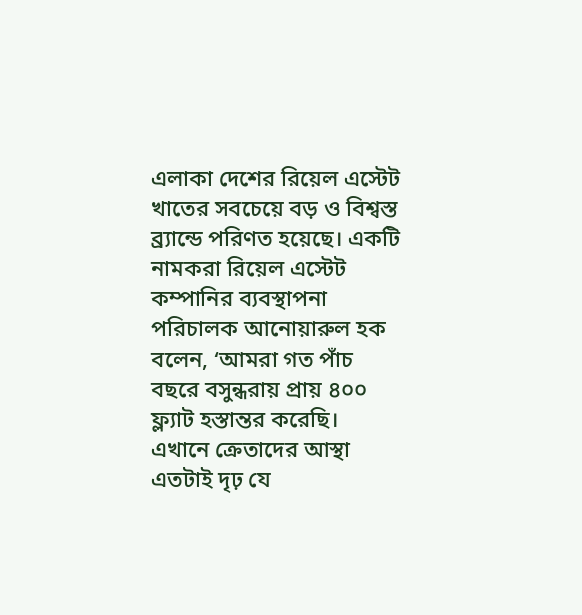এলাকা দেশের রিয়েল এস্টেট খাতের সবচেয়ে বড় ও বিশ্বস্ত ব্র্যান্ডে পরিণত হয়েছে। একটি নামকরা রিয়েল এস্টেট কম্পানির ব্যবস্থাপনা পরিচালক আনোয়ারুল হক বলেন, ‘আমরা গত পাঁচ বছরে বসুন্ধরায় প্রায় ৪০০ ফ্ল্যাট হস্তান্তর করেছি। এখানে ক্রেতাদের আস্থা এতটাই দৃঢ় যে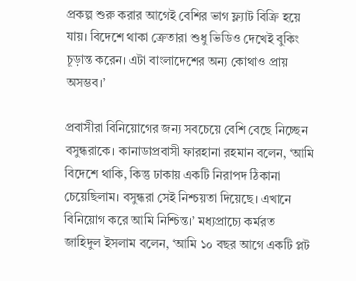প্রকল্প শুরু করার আগেই বেশির ভাগ ফ্ল্যাট বিক্রি হয়ে যায়। বিদেশে থাকা ক্রেতারা শুধু ভিডিও দেখেই বুকিং চূড়ান্ত করেন। এটা বাংলাদেশের অন্য কোথাও প্রায় অসম্ভব।’

প্রবাসীরা বিনিয়োগের জন্য সবচেয়ে বেশি বেছে নিচ্ছেন বসুন্ধরাকে। কানাডাপ্রবাসী ফারহানা রহমান বলেন, ‘আমি বিদেশে থাকি, কিন্তু ঢাকায় একটি নিরাপদ ঠিকানা চেয়েছিলাম। বসুন্ধরা সেই নিশ্চয়তা দিয়েছে। এখানে বিনিয়োগ করে আমি নিশ্চিন্ত।’ মধ্যপ্রাচ্যে কর্মরত জাহিদুল ইসলাম বলেন, ‘আমি ১০ বছর আগে একটি প্লট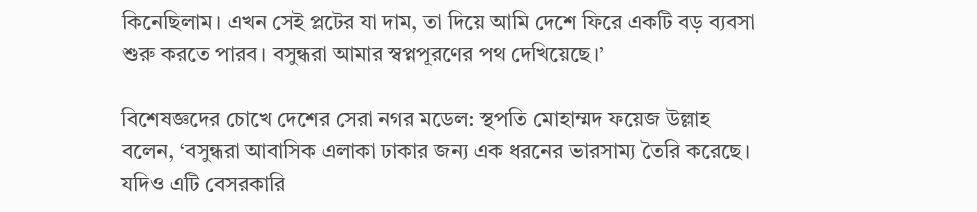কিনেছিলাম। এখন সেই প্লটের যা দাম, তা দিয়ে আমি দেশে ফিরে একটি বড় ব্যবসা শুরু করতে পারব। বসুন্ধরা আমার স্বপ্নপূরণের পথ দেখিয়েছে।’

বিশেষজ্ঞদের চোখে দেশের সেরা নগর মডেল: স্থপতি মোহাম্মদ ফয়েজ উল্লাহ বলেন, ‘বসুন্ধরা আবাসিক এলাকা ঢাকার জন্য এক ধরনের ভারসাম্য তৈরি করেছে। যদিও এটি বেসরকারি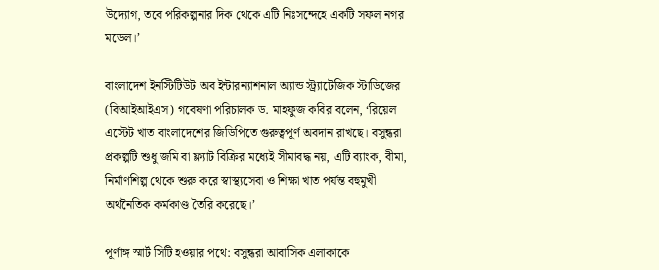উদ্যোগ, তবে পরিকল্পনার দিক থেকে এটি নিঃসন্দেহে একটি সফল নগর মডেল।’

বাংলাদেশ ইনস্টিটিউট অব ইন্টারন্যাশনাল অ্যান্ড স্ট্র্যাটেজিক স্টাডিজের (বিআইআইএস) গবেষণা পরিচালক ড. মাহফুজ কবির বলেন, ‘রিয়েল এস্টেট খাত বাংলাদেশের জিডিপিতে গুরুত্বপূর্ণ অবদান রাখছে। বসুন্ধরা প্রকল্পটি শুধু জমি বা ফ্ল্যাট বিক্রির মধ্যেই সীমাবদ্ধ নয়, এটি ব্যাংক, বীমা, নির্মাণশিল্প থেকে শুরু করে স্বাস্থ্যসেবা ও শিক্ষা খাত পর্যন্ত বহুমুখী অর্থনৈতিক কর্মকাণ্ড তৈরি করেছে।’

পূর্ণাঙ্গ স্মার্ট সিটি হওয়ার পথে: বসুন্ধরা আবাসিক এলাকাকে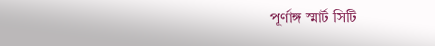পূর্ণাঙ্গ স্মার্ট সিটি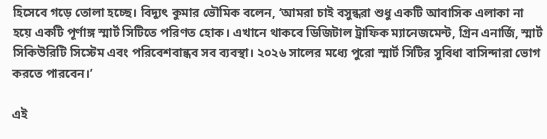হিসেবে গড়ে তোলা হচ্ছে। বিদ্যুৎ কুমার ভৌমিক বলেন, ‘আমরা চাই বসুন্ধরা শুধু একটি আবাসিক এলাকা না হয়ে একটি পূর্ণাঙ্গ স্মার্ট সিটিতে পরিণত হোক। এখানে থাকবে ডিজিটাল ট্রাফিক ম্যানেজমেন্ট, গ্রিন এনার্জি, স্মার্ট সিকিউরিটি সিস্টেম এবং পরিবেশবান্ধব সব ব্যবস্থা। ২০২৬ সালের মধ্যে পুরো স্মার্ট সিটির সুবিধা বাসিন্দারা ভোগ করতে পারবেন।’

এই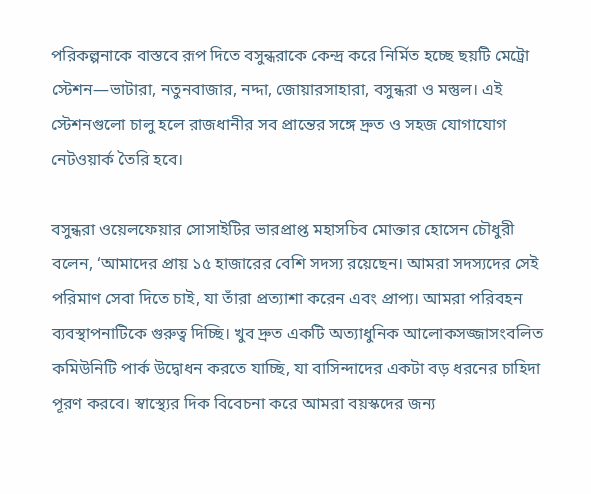পরিকল্পনাকে বাস্তবে রূপ দিতে বসুন্ধরাকে কেন্দ্র করে নির্মিত হচ্ছে ছয়টি মেট্রো স্টেশন—ভাটারা, নতুনবাজার, নদ্দা, জোয়ারসাহারা, বসুন্ধরা ও মস্তুল। এই স্টেশনগুলো চালু হলে রাজধানীর সব প্রান্তের সঙ্গে দ্রুত ও সহজ যোগাযোগ নেটওয়ার্ক তৈরি হবে।

বসুন্ধরা ওয়েলফেয়ার সোসাইটির ভারপ্রাপ্ত মহাসচিব মোক্তার হোসেন চৌধুরী বলেন, ‘আমাদের প্রায় ১৫ হাজারের বেশি সদস্য রয়েছেন। আমরা সদস্যদের সেই পরিমাণ সেবা দিতে চাই, যা তাঁরা প্রত্যাশা করেন এবং প্রাপ্য। আমরা পরিবহন ব্যবস্থাপনাটিকে গুরুত্ব দিচ্ছি। খুব দ্রুত একটি অত্যাধুনিক আলোকসজ্জাসংবলিত কমিউনিটি পার্ক উদ্বোধন করতে যাচ্ছি, যা বাসিন্দাদের একটা বড় ধরনের চাহিদা পূরণ করবে। স্বাস্থ্যের দিক বিবেচনা করে আমরা বয়স্কদের জন্য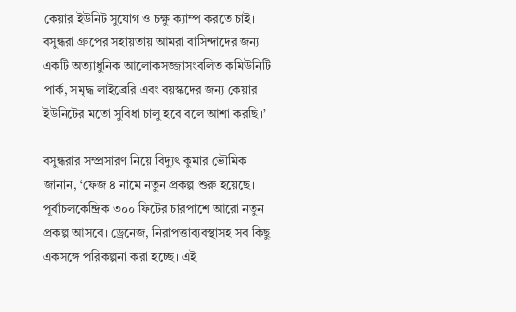কেয়ার ইউনিট সুযোগ ও চক্ষু ক্যাম্প করতে চাই। বসুন্ধরা গ্রুপের সহায়তায় আমরা বাসিন্দাদের জন্য একটি অত্যাধুনিক আলোকসজ্জাসংবলিত কমিউনিটি পার্ক, সমৃদ্ধ লাইব্রেরি এবং বয়স্কদের জন্য কেয়ার ইউনিটের মতো সুবিধা চালু হবে বলে আশা করছি।’

বসুন্ধরার সম্প্রসারণ নিয়ে বিদ্যুৎ কুমার ভৌমিক জানান, ‘ফেজ ৪ নামে নতুন প্রকল্প শুরু হয়েছে। পূর্বাচলকেন্দ্রিক ৩০০ ফিটের চারপাশে আরো নতুন প্রকল্প আসবে। ড্রেনেজ, নিরাপত্তাব্যবস্থাসহ সব কিছু একসঙ্গে পরিকল্পনা করা হচ্ছে। এই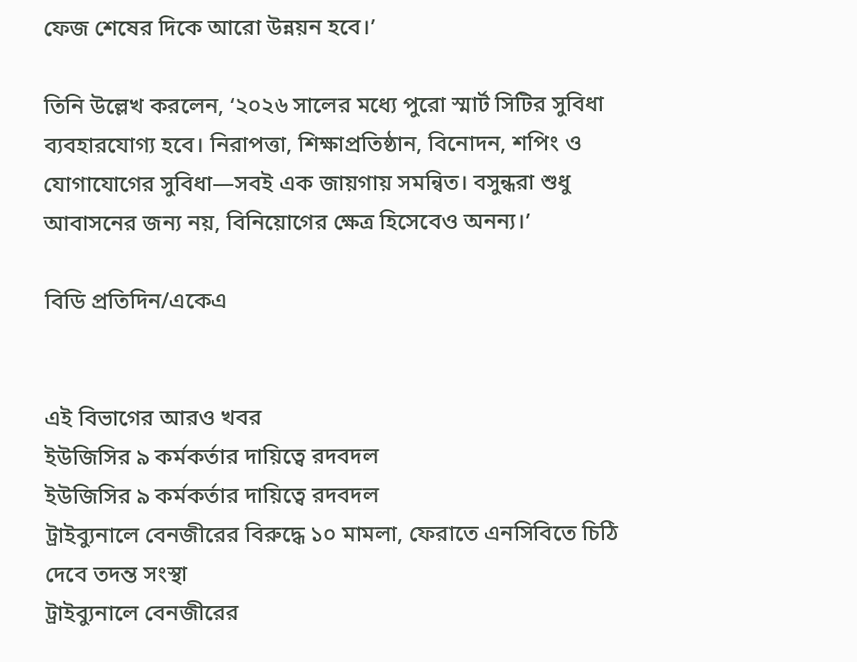ফেজ শেষের দিকে আরো উন্নয়ন হবে।’

তিনি উল্লেখ করলেন, ‘২০২৬ সালের মধ্যে পুরো স্মার্ট সিটির সুবিধা ব্যবহারযোগ্য হবে। নিরাপত্তা, শিক্ষাপ্রতিষ্ঠান, বিনোদন, শপিং ও যোগাযোগের সুবিধা—সবই এক জায়গায় সমন্বিত। বসুন্ধরা শুধু আবাসনের জন্য নয়, বিনিয়োগের ক্ষেত্র হিসেবেও অনন্য।’

বিডি প্রতিদিন/একেএ


এই বিভাগের আরও খবর
ইউজিসির ৯ কর্মকর্তার দায়িত্বে রদবদল
ইউজিসির ৯ কর্মকর্তার দায়িত্বে রদবদল
ট্রাইব্যুনালে বেনজীরের বিরুদ্ধে ১০ মামলা, ফেরাতে এনসিবিতে চিঠি দেবে তদন্ত সংস্থা
ট্রাইব্যুনালে বেনজীরের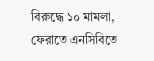বিরুদ্ধে ১০ মামলা, ফেরাতে এনসিবিতে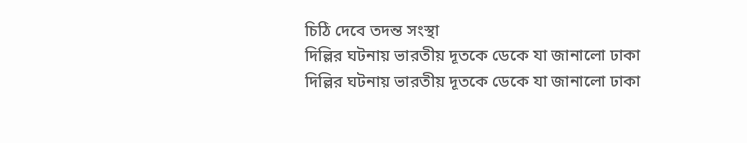চিঠি দেবে তদন্ত সংস্থা
দিল্লির ঘটনায় ভারতীয় দূতকে ডেকে যা জানালো ঢাকা
দিল্লির ঘটনায় ভারতীয় দূতকে ডেকে যা জানালো ঢাকা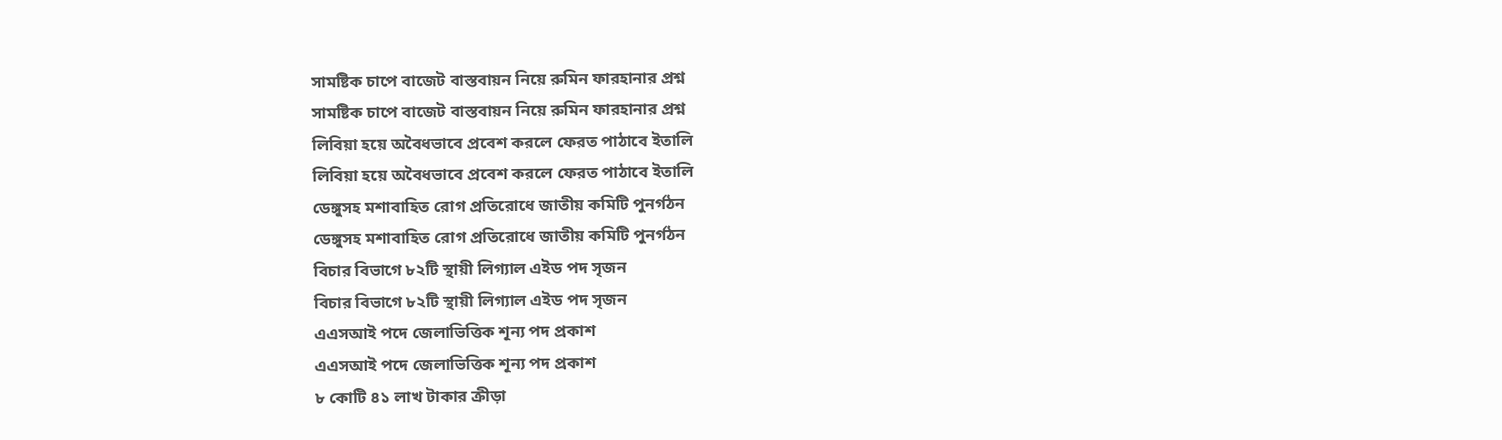সামষ্টিক চাপে বাজেট বাস্তবায়ন নিয়ে রুমিন ফারহানার প্রশ্ন
সামষ্টিক চাপে বাজেট বাস্তবায়ন নিয়ে রুমিন ফারহানার প্রশ্ন
লিবিয়া হয়ে অবৈধভাবে প্রবেশ করলে ফেরত পাঠাবে ইতালি
লিবিয়া হয়ে অবৈধভাবে প্রবেশ করলে ফেরত পাঠাবে ইতালি
ডেঙ্গুসহ মশাবাহিত রোগ প্রতিরোধে জাতীয় কমিটি পুনর্গঠন
ডেঙ্গুসহ মশাবাহিত রোগ প্রতিরোধে জাতীয় কমিটি পুনর্গঠন
বিচার বিভাগে ৮২টি স্থায়ী লিগ্যাল এইড পদ সৃজন
বিচার বিভাগে ৮২টি স্থায়ী লিগ্যাল এইড পদ সৃজন
এএসআই পদে জেলাভিত্তিক শূন্য পদ প্রকাশ
এএসআই পদে জেলাভিত্তিক শূন্য পদ প্রকাশ
৮ কোটি ৪১ লাখ টাকার ক্রীড়া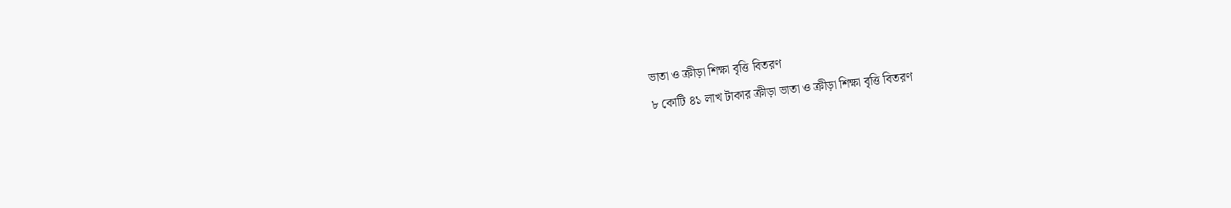ভাতা ও ক্রীড়া শিক্ষা বৃত্তি বিতরণ
৮ কোটি ৪১ লাখ টাকার ক্রীড়া ভাতা ও ক্রীড়া শিক্ষা বৃত্তি বিতরণ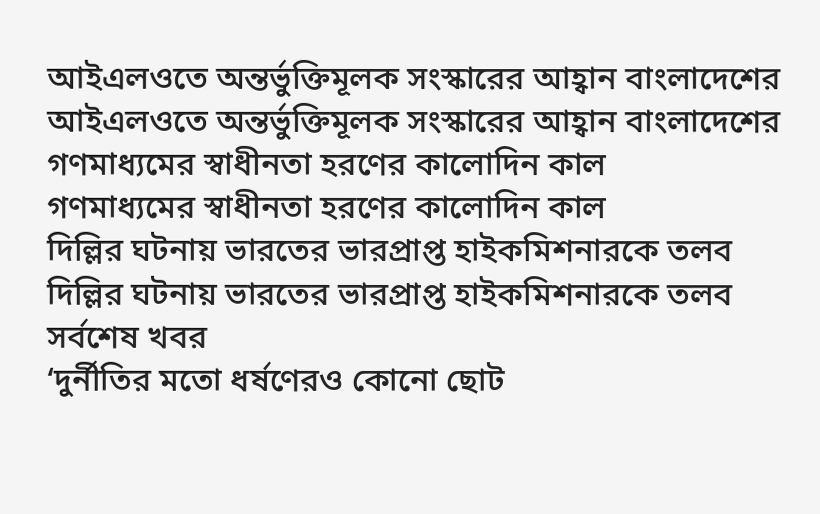আইএলওতে অন্তর্ভুক্তিমূলক সংস্কারের আহ্বান বাংলাদেশের
আইএলওতে অন্তর্ভুক্তিমূলক সংস্কারের আহ্বান বাংলাদেশের
গণমাধ্যমের স্বাধীনতা হরণের কালোদিন কাল
গণমাধ্যমের স্বাধীনতা হরণের কালোদিন কাল
দিল্লির ঘটনায় ভারতের ভারপ্রাপ্ত হাইকমিশনারকে তলব
দিল্লির ঘটনায় ভারতের ভারপ্রাপ্ত হাইকমিশনারকে তলব
সর্বশেষ খবর
‘দুর্নীতির মতো ধর্ষণেরও কোনো ছোট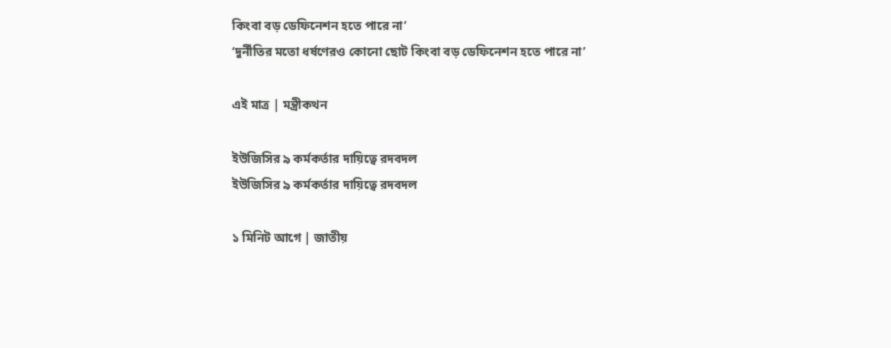কিংবা বড় ডেফিনেশন হতে পারে না’
‘দুর্নীতির মতো ধর্ষণেরও কোনো ছোট কিংবা বড় ডেফিনেশন হতে পারে না’

এই মাত্র | মন্ত্রীকথন

ইউজিসির ৯ কর্মকর্তার দায়িত্বে রদবদল
ইউজিসির ৯ কর্মকর্তার দায়িত্বে রদবদল

১ মিনিট আগে | জাতীয়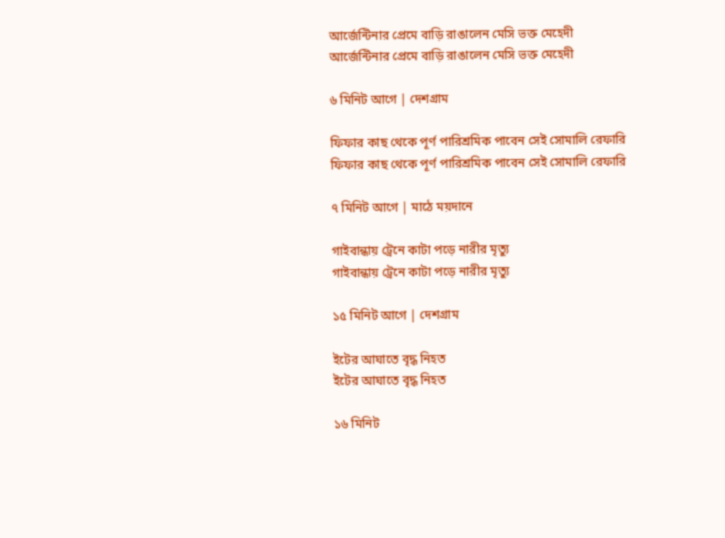আর্জেন্টিনার প্রেমে বাড়ি রাঙালেন মেসি ভক্ত মেহেদী
আর্জেন্টিনার প্রেমে বাড়ি রাঙালেন মেসি ভক্ত মেহেদী

৬ মিনিট আগে | দেশগ্রাম

ফিফার কাছ থেকে পূর্ণ পারিশ্রমিক পাবেন সেই সোমালি রেফারি
ফিফার কাছ থেকে পূর্ণ পারিশ্রমিক পাবেন সেই সোমালি রেফারি

৭ মিনিট আগে | মাঠে ময়দানে

গাইবান্ধায় ট্রেনে কাটা পড়ে নারীর মৃত্যু
গাইবান্ধায় ট্রেনে কাটা পড়ে নারীর মৃত্যু

১৫ মিনিট আগে | দেশগ্রাম

ইটের আঘাতে বৃদ্ধ নিহত
ইটের আঘাতে বৃদ্ধ নিহত

১৬ মিনিট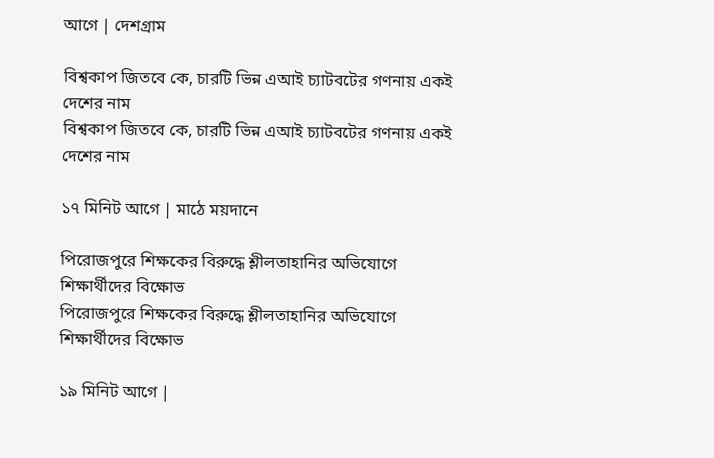আগে | দেশগ্রাম

বিশ্বকাপ জিতবে কে, চারটি ভিন্ন এআই চ্যাটবটের গণনায় একই দেশের নাম
বিশ্বকাপ জিতবে কে, চারটি ভিন্ন এআই চ্যাটবটের গণনায় একই দেশের নাম

১৭ মিনিট আগে | মাঠে ময়দানে

পিরোজপুরে শিক্ষকের বিরুদ্ধে শ্লীলতাহানির অভিযোগে শিক্ষার্থীদের বিক্ষোভ
পিরোজপুরে শিক্ষকের বিরুদ্ধে শ্লীলতাহানির অভিযোগে শিক্ষার্থীদের বিক্ষোভ

১৯ মিনিট আগে |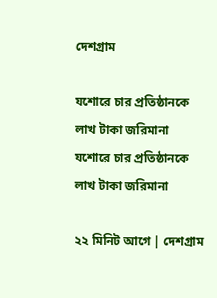দেশগ্রাম

যশোরে চার প্রতিষ্ঠানকে লাখ টাকা জরিমানা
যশোরে চার প্রতিষ্ঠানকে লাখ টাকা জরিমানা

২২ মিনিট আগে | দেশগ্রাম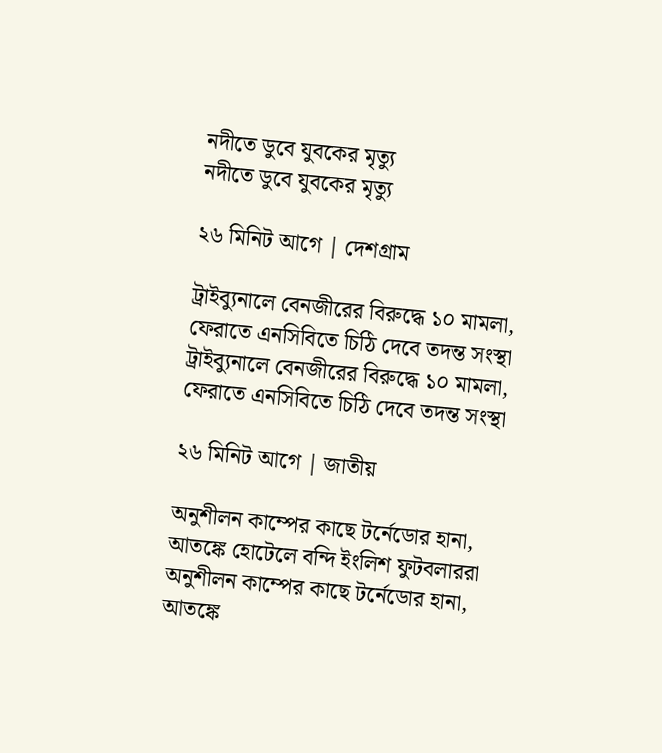নদীতে ডুবে যুবকের মৃত্যু
নদীতে ডুবে যুবকের মৃত্যু

২৬ মিনিট আগে | দেশগ্রাম

ট্রাইব্যুনালে বেনজীরের বিরুদ্ধে ১০ মামলা, ফেরাতে এনসিবিতে চিঠি দেবে তদন্ত সংস্থা
ট্রাইব্যুনালে বেনজীরের বিরুদ্ধে ১০ মামলা, ফেরাতে এনসিবিতে চিঠি দেবে তদন্ত সংস্থা

২৬ মিনিট আগে | জাতীয়

অনুশীলন কাম্পের কাছে টর্নেডোর হানা, আতঙ্কে হোটেলে বন্দি ইংলিশ ফুটবলাররা
অনুশীলন কাম্পের কাছে টর্নেডোর হানা, আতঙ্কে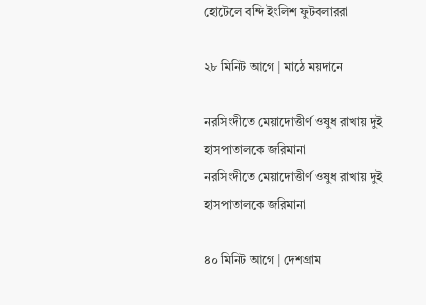হোটেলে বন্দি ইংলিশ ফুটবলাররা

২৮ মিনিট আগে | মাঠে ময়দানে

নরসিংদীতে মেয়াদোত্তীর্ণ ওষুধ রাখায় দুই হাসপাতালকে জরিমানা
নরসিংদীতে মেয়াদোত্তীর্ণ ওষুধ রাখায় দুই হাসপাতালকে জরিমানা

৪০ মিনিট আগে | দেশগ্রাম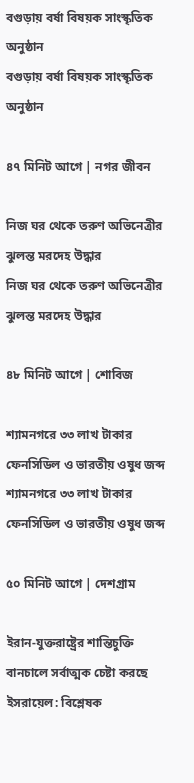বগুড়ায় বর্ষা বিষয়ক সাংস্কৃতিক অনুষ্ঠান
বগুড়ায় বর্ষা বিষয়ক সাংস্কৃতিক অনুষ্ঠান

৪৭ মিনিট আগে | নগর জীবন

নিজ ঘর থেকে তরুণ অভিনেত্রীর ঝুলন্ত মরদেহ উদ্ধার
নিজ ঘর থেকে তরুণ অভিনেত্রীর ঝুলন্ত মরদেহ উদ্ধার

৪৮ মিনিট আগে | শোবিজ

শ্যামনগরে ৩৩ লাখ টাকার ফেনসিডিল ও ভারতীয় ওষুধ জব্দ
শ্যামনগরে ৩৩ লাখ টাকার ফেনসিডিল ও ভারতীয় ওষুধ জব্দ

৫০ মিনিট আগে | দেশগ্রাম

ইরান-যুক্তরাষ্ট্রের শান্তিচুক্তি বানচালে সর্বাত্মক চেষ্টা করছে ইসরায়েল: বিশ্লেষক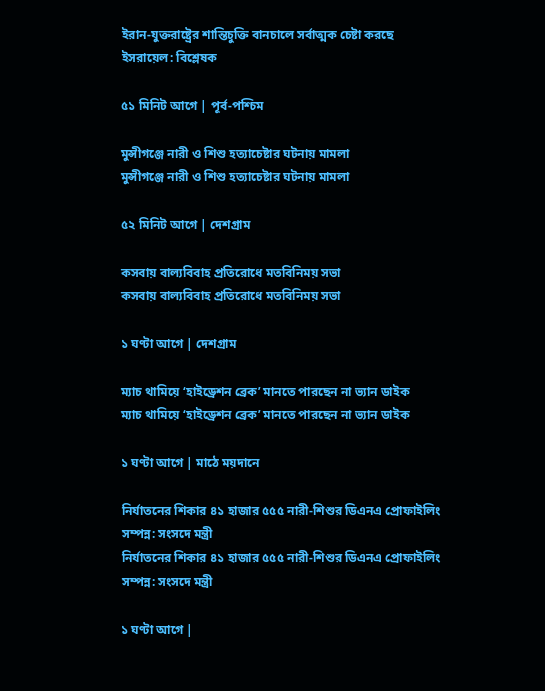ইরান-যুক্তরাষ্ট্রের শান্তিচুক্তি বানচালে সর্বাত্মক চেষ্টা করছে ইসরায়েল: বিশ্লেষক

৫১ মিনিট আগে | পূর্ব-পশ্চিম

মুন্সীগঞ্জে নারী ও শিশু হত্যাচেষ্টার ঘটনায় মামলা
মুন্সীগঞ্জে নারী ও শিশু হত্যাচেষ্টার ঘটনায় মামলা

৫২ মিনিট আগে | দেশগ্রাম

কসবায় বাল্যবিবাহ প্রতিরোধে মতবিনিময় সভা
কসবায় বাল্যবিবাহ প্রতিরোধে মতবিনিময় সভা

১ ঘণ্টা আগে | দেশগ্রাম

ম্যাচ থামিয়ে ‘হাইড্রেশন ব্রেক’ মানতে পারছেন না ভ্যান ডাইক
ম্যাচ থামিয়ে ‘হাইড্রেশন ব্রেক’ মানতে পারছেন না ভ্যান ডাইক

১ ঘণ্টা আগে | মাঠে ময়দানে

নির্যাতনের শিকার ৪১ হাজার ৫৫৫ নারী-শিশুর ডিএনএ প্রোফাইলিং সম্পন্ন: সংসদে মন্ত্রী
নির্যাতনের শিকার ৪১ হাজার ৫৫৫ নারী-শিশুর ডিএনএ প্রোফাইলিং সম্পন্ন: সংসদে মন্ত্রী

১ ঘণ্টা আগে |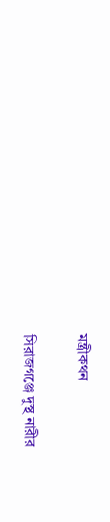মন্ত্রীকথন

সিরাজগঞ্জে দুস্থ নারীর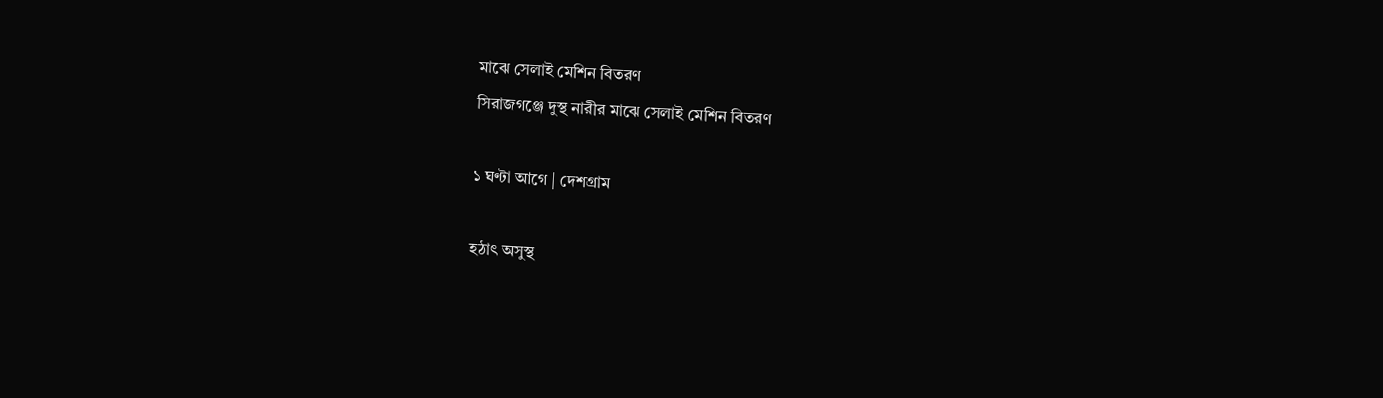মাঝে সেলাই মেশিন বিতরণ
সিরাজগঞ্জে দুস্থ নারীর মাঝে সেলাই মেশিন বিতরণ

১ ঘণ্টা আগে | দেশগ্রাম

হঠাৎ অসুস্থ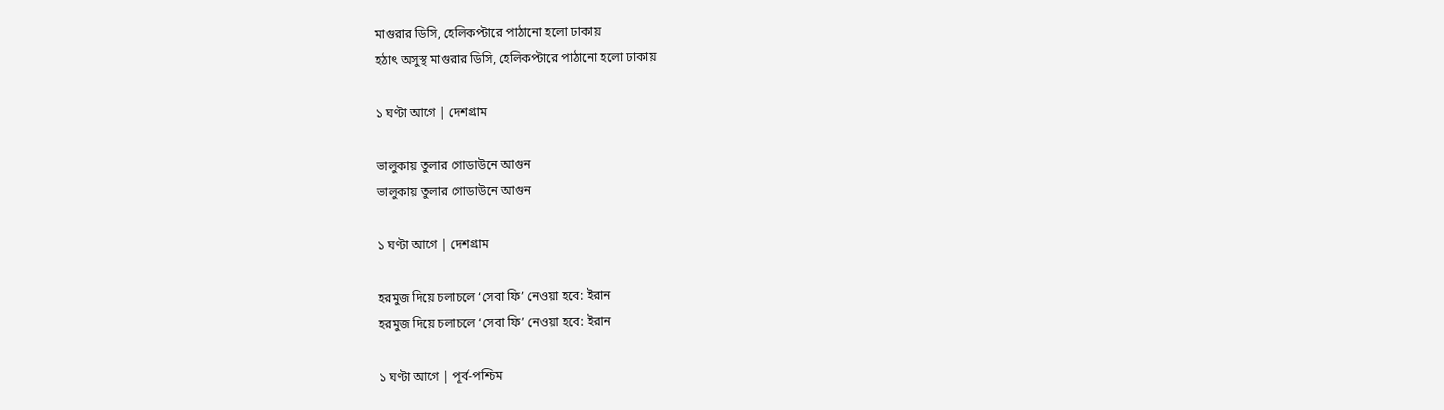মাগুরার ডিসি, হেলিকপ্টারে পাঠানো হলো ঢাকায়
হঠাৎ অসুস্থ মাগুরার ডিসি, হেলিকপ্টারে পাঠানো হলো ঢাকায়

১ ঘণ্টা আগে | দেশগ্রাম

ভালুকায় তুলার গোডাউনে আগুন
ভালুকায় তুলার গোডাউনে আগুন

১ ঘণ্টা আগে | দেশগ্রাম

হরমুজ দিয়ে চলাচলে ‘সেবা ফি’ নেওয়া হবে: ইরান
হরমুজ দিয়ে চলাচলে ‘সেবা ফি’ নেওয়া হবে: ইরান

১ ঘণ্টা আগে | পূর্ব-পশ্চিম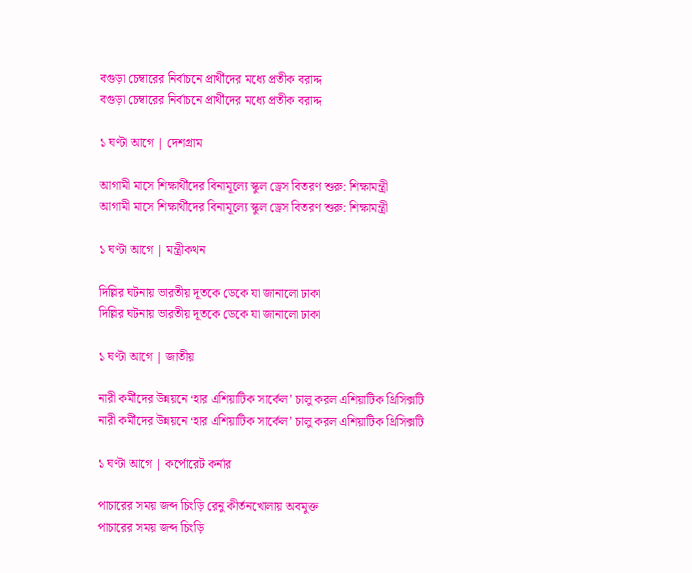বগুড়া চেম্বারের নির্বাচনে প্রার্থীদের মধ্যে প্রতীক বরাদ্দ
বগুড়া চেম্বারের নির্বাচনে প্রার্থীদের মধ্যে প্রতীক বরাদ্দ

১ ঘণ্টা আগে | দেশগ্রাম

আগামী মাসে শিক্ষার্থীদের বিনামূল্যে স্কুল ড্রেস বিতরণ শুরু: শিক্ষামন্ত্রী
আগামী মাসে শিক্ষার্থীদের বিনামূল্যে স্কুল ড্রেস বিতরণ শুরু: শিক্ষামন্ত্রী

১ ঘণ্টা আগে | মন্ত্রীকথন

দিল্লির ঘটনায় ভারতীয় দূতকে ডেকে যা জানালো ঢাকা
দিল্লির ঘটনায় ভারতীয় দূতকে ডেকে যা জানালো ঢাকা

১ ঘণ্টা আগে | জাতীয়

নারী কর্মীদের উন্নয়নে ‘হার এশিয়াটিক সার্কেল’ চালু করল এশিয়াটিক থ্রিসিক্সটি
নারী কর্মীদের উন্নয়নে ‘হার এশিয়াটিক সার্কেল’ চালু করল এশিয়াটিক থ্রিসিক্সটি

১ ঘণ্টা আগে | কর্পোরেট কর্নার

পাচারের সময় জব্দ চিংড়ি রেনু কীর্তনখোলায় অবমুক্ত
পাচারের সময় জব্দ চিংড়ি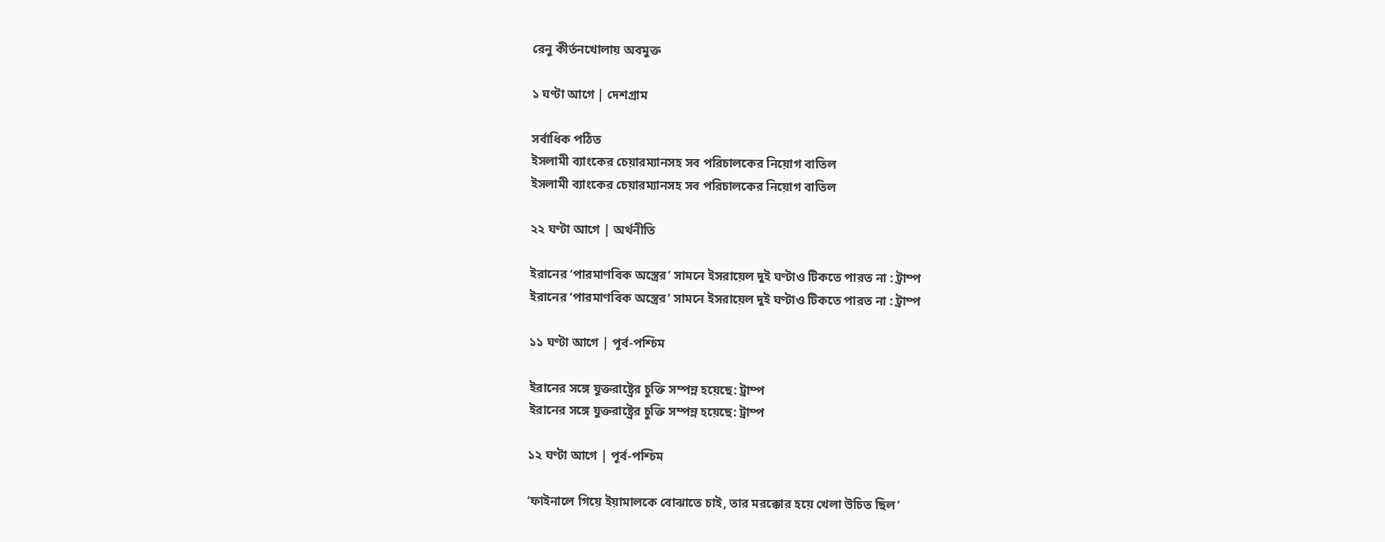রেনু কীর্তনখোলায় অবমুক্ত

১ ঘণ্টা আগে | দেশগ্রাম

সর্বাধিক পঠিত
ইসলামী ব্যাংকের চেয়ারম্যানসহ সব পরিচালকের নিয়োগ বাতিল
ইসলামী ব্যাংকের চেয়ারম্যানসহ সব পরিচালকের নিয়োগ বাতিল

২২ ঘণ্টা আগে | অর্থনীতি

ইরানের ‘পারমাণবিক অস্ত্রের’ সামনে ইসরায়েল দুই ঘণ্টাও টিকতে পারত না : ট্রাম্প
ইরানের ‘পারমাণবিক অস্ত্রের’ সামনে ইসরায়েল দুই ঘণ্টাও টিকতে পারত না : ট্রাম্প

১১ ঘণ্টা আগে | পূর্ব-পশ্চিম

ইরানের সঙ্গে যুক্তরাষ্ট্রের চুক্তি সম্পন্ন হয়েছে: ট্রাম্প
ইরানের সঙ্গে যুক্তরাষ্ট্রের চুক্তি সম্পন্ন হয়েছে: ট্রাম্প

১২ ঘণ্টা আগে | পূর্ব-পশ্চিম

‘ফাইনালে গিয়ে ইয়ামালকে বোঝাতে চাই, তার মরক্কোর হয়ে খেলা উচিত ছিল’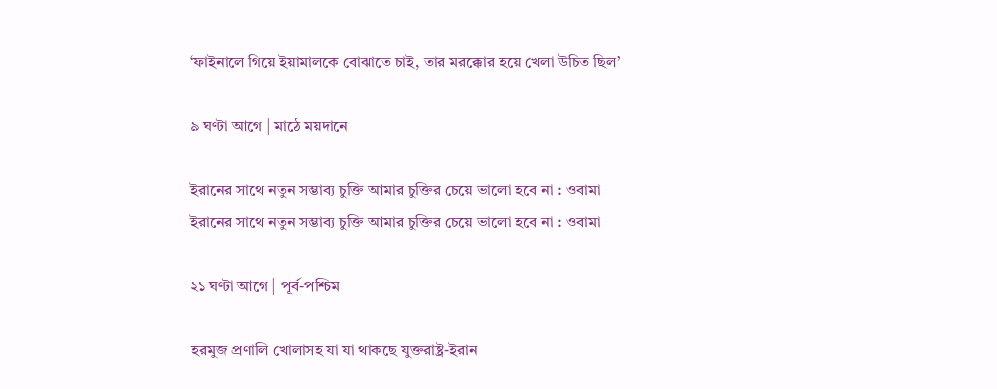‘ফাইনালে গিয়ে ইয়ামালকে বোঝাতে চাই, তার মরক্কোর হয়ে খেলা উচিত ছিল’

৯ ঘণ্টা আগে | মাঠে ময়দানে

ইরানের সাথে নতুন সম্ভাব্য চুক্তি আমার চুক্তির চেয়ে ভালো হবে না : ওবামা
ইরানের সাথে নতুন সম্ভাব্য চুক্তি আমার চুক্তির চেয়ে ভালো হবে না : ওবামা

২১ ঘণ্টা আগে | পূর্ব-পশ্চিম

হরমুজ প্রণালি খোলাসহ যা যা থাকছে যুক্তরাষ্ট্র-ইরান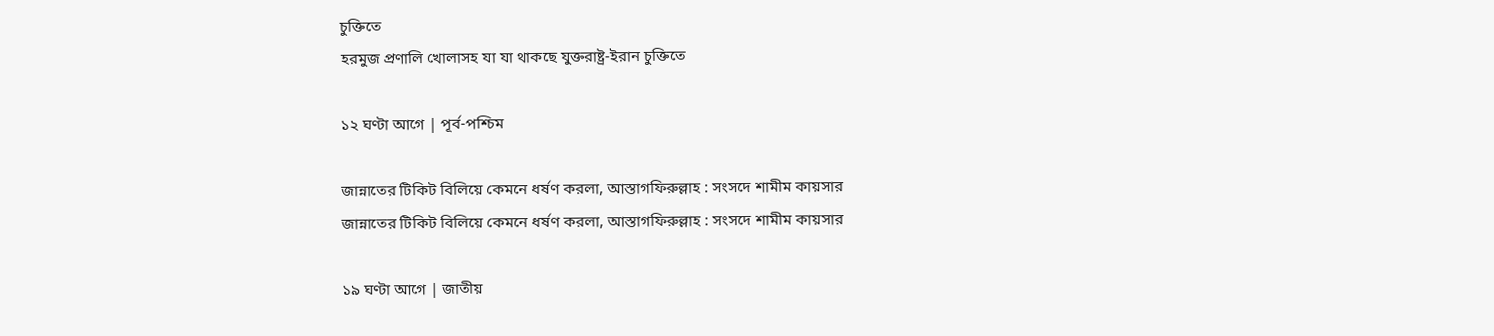চুক্তিতে
হরমুজ প্রণালি খোলাসহ যা যা থাকছে যুক্তরাষ্ট্র-ইরান চুক্তিতে

১২ ঘণ্টা আগে | পূর্ব-পশ্চিম

জান্নাতের টিকিট বিলিয়ে কেমনে ধর্ষণ করলা, আস্তাগফিরুল্লাহ : সংসদে শামীম কায়সার
জান্নাতের টিকিট বিলিয়ে কেমনে ধর্ষণ করলা, আস্তাগফিরুল্লাহ : সংসদে শামীম কায়সার

১৯ ঘণ্টা আগে | জাতীয়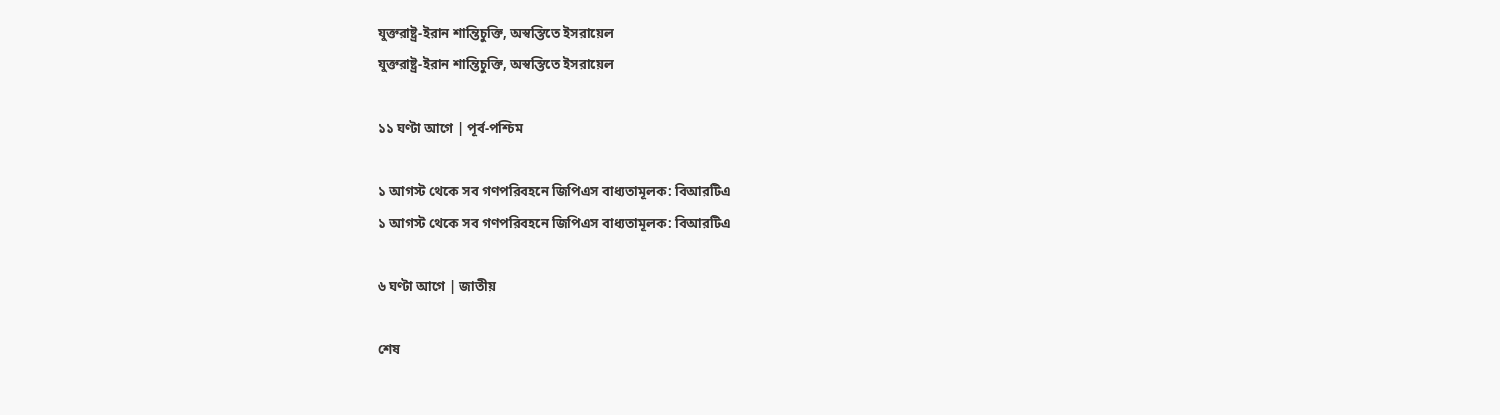যুক্তরাষ্ট্র-ইরান শান্তিচুক্তি, অস্বস্তিতে ইসরায়েল
যুক্তরাষ্ট্র-ইরান শান্তিচুক্তি, অস্বস্তিতে ইসরায়েল

১১ ঘণ্টা আগে | পূর্ব-পশ্চিম

১ আগস্ট থেকে সব গণপরিবহনে জিপিএস বাধ্যতামূলক: বিআরটিএ
১ আগস্ট থেকে সব গণপরিবহনে জিপিএস বাধ্যতামূলক: বিআরটিএ

৬ ঘণ্টা আগে | জাতীয়

শেষ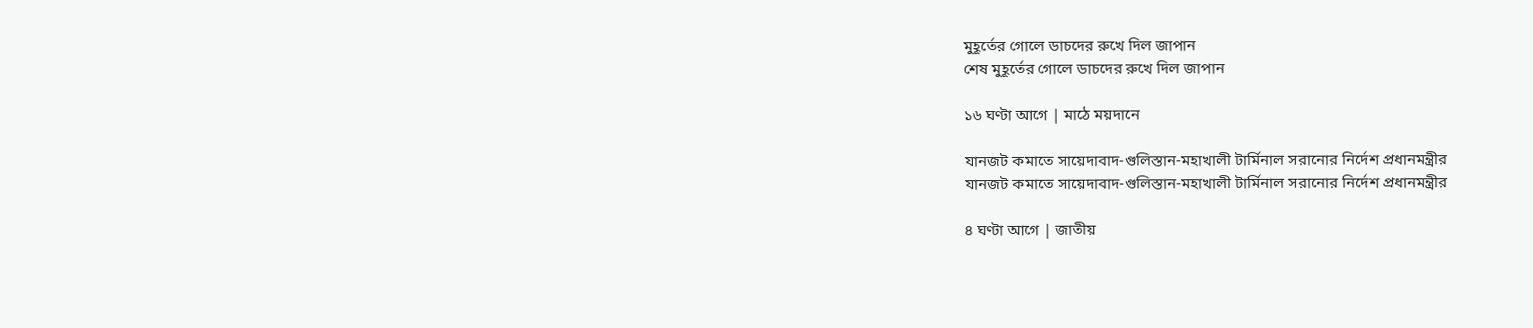মুহূর্তের গোলে ডাচদের রুখে দিল জাপান
শেষ মুহূর্তের গোলে ডাচদের রুখে দিল জাপান

১৬ ঘণ্টা আগে | মাঠে ময়দানে

যানজট কমাতে সায়েদাবাদ-গুলিস্তান-মহাখালী টার্মিনাল সরানোর নির্দেশ প্রধানমন্ত্রীর
যানজট কমাতে সায়েদাবাদ-গুলিস্তান-মহাখালী টার্মিনাল সরানোর নির্দেশ প্রধানমন্ত্রীর

৪ ঘণ্টা আগে | জাতীয়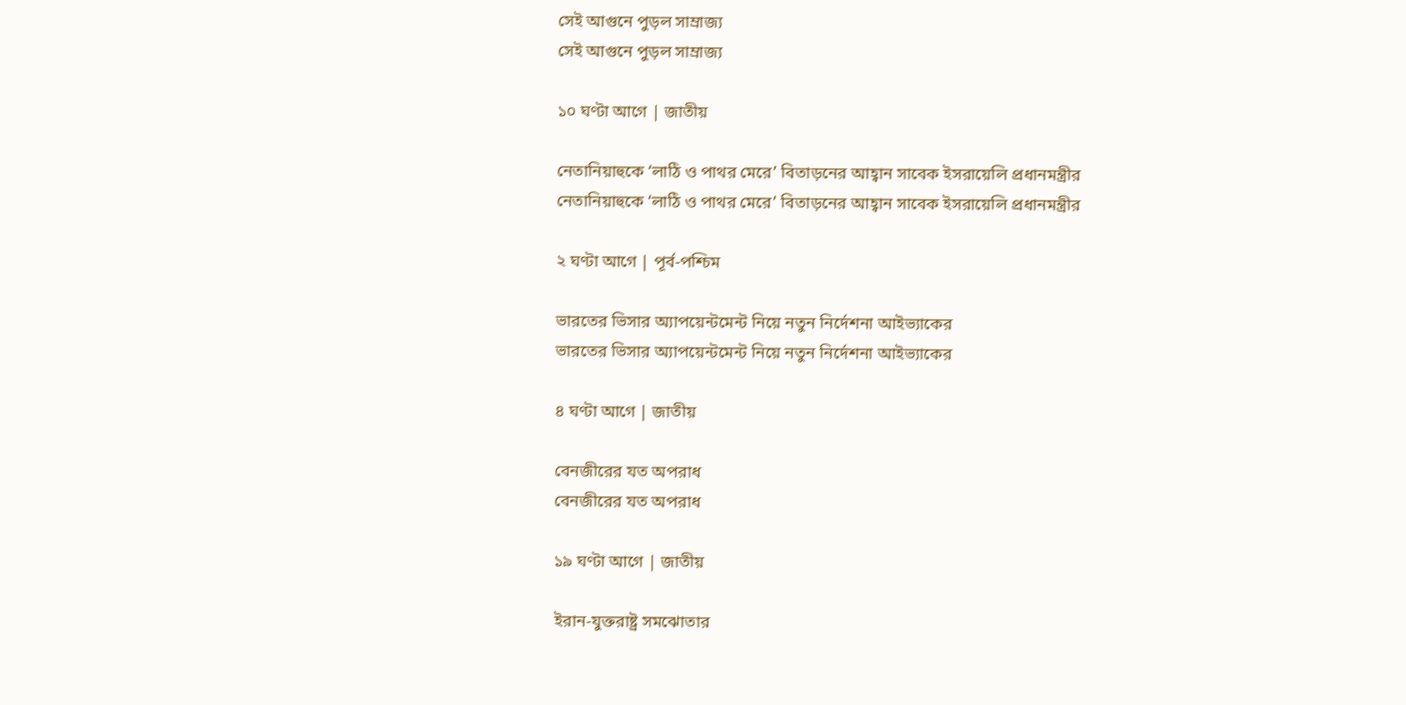সেই আগুনে পুড়ল সাম্রাজ্য
সেই আগুনে পুড়ল সাম্রাজ্য

১০ ঘণ্টা আগে | জাতীয়

নেতানিয়াহুকে ‘লাঠি ও পাথর মেরে’ বিতাড়নের আহ্বান সাবেক ইসরায়েলি প্রধানমন্ত্রীর
নেতানিয়াহুকে ‘লাঠি ও পাথর মেরে’ বিতাড়নের আহ্বান সাবেক ইসরায়েলি প্রধানমন্ত্রীর

২ ঘণ্টা আগে | পূর্ব-পশ্চিম

ভারতের ভিসার অ্যাপয়েন্টমেন্ট নিয়ে নতুন নির্দেশনা আইভ্যাকের
ভারতের ভিসার অ্যাপয়েন্টমেন্ট নিয়ে নতুন নির্দেশনা আইভ্যাকের

৪ ঘণ্টা আগে | জাতীয়

বেনজীরের যত অপরাধ
বেনজীরের যত অপরাধ

১৯ ঘণ্টা আগে | জাতীয়

ইরান-যুক্তরাষ্ট্র সমঝোতার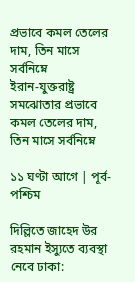প্রভাবে কমল তেলের দাম, তিন মাসে সর্বনিম্নে
ইরান-যুক্তরাষ্ট্র সমঝোতার প্রভাবে কমল তেলের দাম, তিন মাসে সর্বনিম্নে

১১ ঘণ্টা আগে | পূর্ব-পশ্চিম

দিল্লিতে জাহেদ উর রহমান ইস্যুতে ব্যবস্থা নেবে ঢাকা: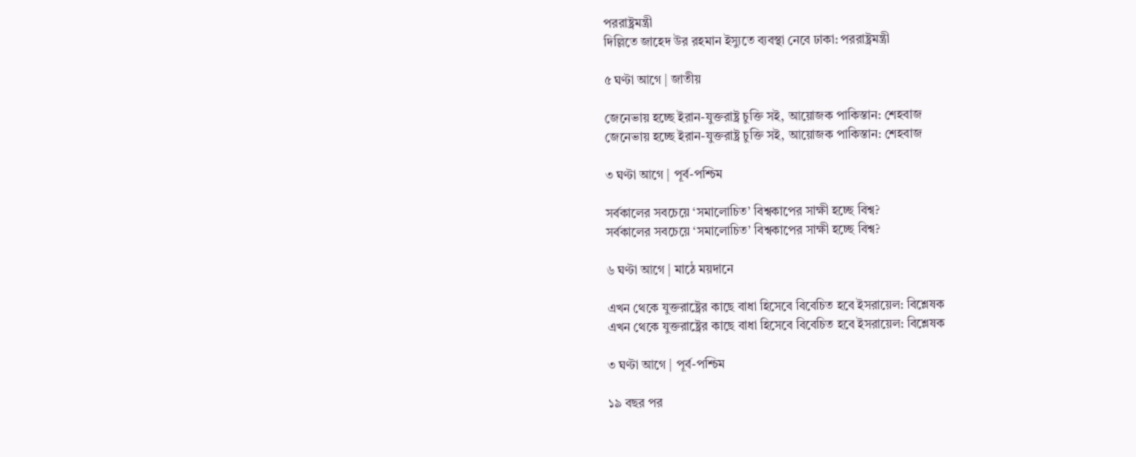পররাষ্ট্রমন্ত্রী
দিল্লিতে জাহেদ উর রহমান ইস্যুতে ব্যবস্থা নেবে ঢাকা: পররাষ্ট্রমন্ত্রী

৫ ঘণ্টা আগে | জাতীয়

জেনেভায় হচ্ছে ইরান-যুক্তরাষ্ট্র চুক্তি সই, আয়োজক পাকিস্তান: শেহবাজ
জেনেভায় হচ্ছে ইরান-যুক্তরাষ্ট্র চুক্তি সই, আয়োজক পাকিস্তান: শেহবাজ

৩ ঘণ্টা আগে | পূর্ব-পশ্চিম

সর্বকালের সবচেয়ে ‘সমালোচিত’ বিশ্বকাপের সাক্ষী হচ্ছে বিশ্ব?
সর্বকালের সবচেয়ে ‘সমালোচিত’ বিশ্বকাপের সাক্ষী হচ্ছে বিশ্ব?

৬ ঘণ্টা আগে | মাঠে ময়দানে

এখন থেকে যুক্তরাষ্ট্রের কাছে বাধা হিসেবে বিবেচিত হবে ইসরায়েল: বিশ্লেষক
এখন থেকে যুক্তরাষ্ট্রের কাছে বাধা হিসেবে বিবেচিত হবে ইসরায়েল: বিশ্লেষক

৩ ঘণ্টা আগে | পূর্ব-পশ্চিম

১৯ বছর পর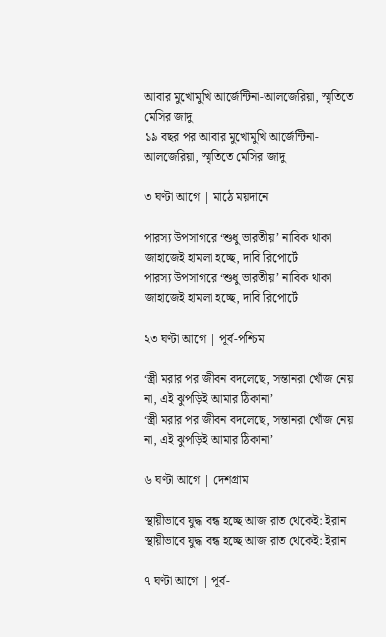আবার মুখোমুখি আর্জেন্টিনা-আলজেরিয়া, স্মৃতিতে মেসির জাদু
১৯ বছর পর আবার মুখোমুখি আর্জেন্টিনা-আলজেরিয়া, স্মৃতিতে মেসির জাদু

৩ ঘণ্টা আগে | মাঠে ময়দানে

পারস্য উপসাগরে ‘শুধু ভারতীয়’ নাবিক থাকা জাহাজেই হামলা হচ্ছে, দাবি রিপোর্টে
পারস্য উপসাগরে ‘শুধু ভারতীয়’ নাবিক থাকা জাহাজেই হামলা হচ্ছে, দাবি রিপোর্টে

২৩ ঘণ্টা আগে | পূর্ব-পশ্চিম

‘স্ত্রী মরার পর জীবন বদলেছে, সন্তানরা খোঁজ নেয় না, এই ঝুপড়িই আমার ঠিকানা’
‘স্ত্রী মরার পর জীবন বদলেছে, সন্তানরা খোঁজ নেয় না, এই ঝুপড়িই আমার ঠিকানা’

৬ ঘণ্টা আগে | দেশগ্রাম

স্থায়ীভাবে যুদ্ধ বন্ধ হচ্ছে আজ রাত থেকেই: ইরান
স্থায়ীভাবে যুদ্ধ বন্ধ হচ্ছে আজ রাত থেকেই: ইরান

৭ ঘণ্টা আগে | পূর্ব-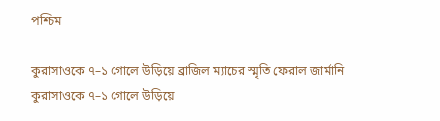পশ্চিম

কুরাসাওকে ৭–১ গোলে উড়িয়ে ব্রাজিল ম্যাচের স্মৃতি ফেরাল জার্মানি
কুরাসাওকে ৭–১ গোলে উড়িয়ে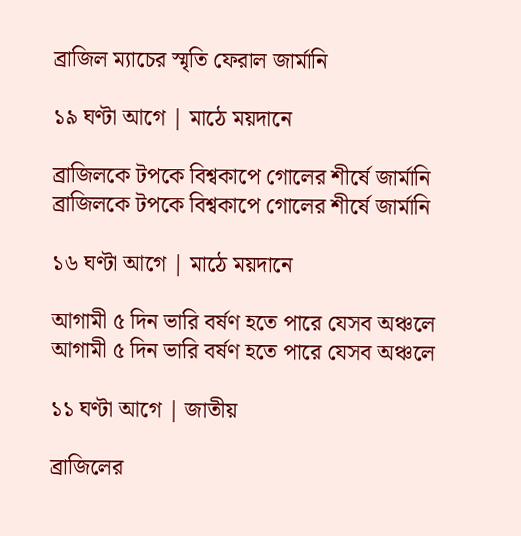ব্রাজিল ম্যাচের স্মৃতি ফেরাল জার্মানি

১৯ ঘণ্টা আগে | মাঠে ময়দানে

ব্রাজিলকে টপকে বিশ্বকাপে গোলের শীর্ষে জার্মানি
ব্রাজিলকে টপকে বিশ্বকাপে গোলের শীর্ষে জার্মানি

১৬ ঘণ্টা আগে | মাঠে ময়দানে

আগামী ৫ দিন ভারি বর্ষণ হতে পারে যেসব অঞ্চলে
আগামী ৫ দিন ভারি বর্ষণ হতে পারে যেসব অঞ্চলে

১১ ঘণ্টা আগে | জাতীয়

ব্রাজিলের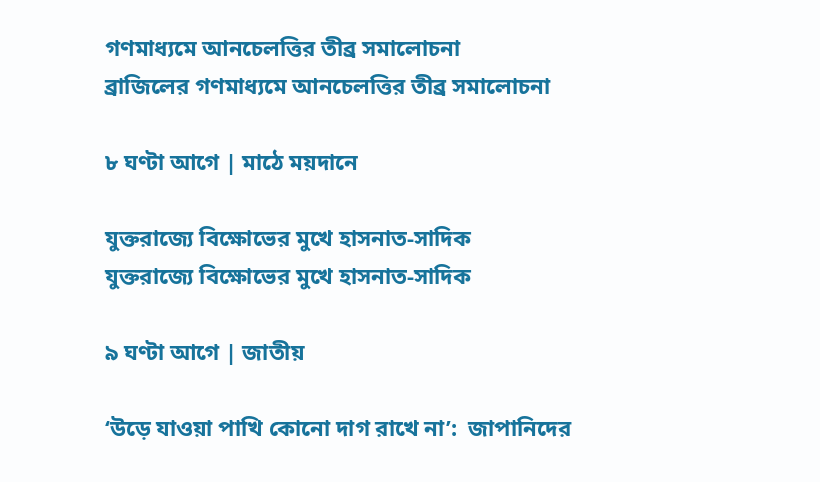গণমাধ‍্যমে আনচেলত্তির তীব্র সমালোচনা
ব্রাজিলের গণমাধ‍্যমে আনচেলত্তির তীব্র সমালোচনা

৮ ঘণ্টা আগে | মাঠে ময়দানে

যুক্তরাজ্যে বিক্ষোভের মুখে হাসনাত-সাদিক
যুক্তরাজ্যে বিক্ষোভের মুখে হাসনাত-সাদিক

৯ ঘণ্টা আগে | জাতীয়

‘উড়ে যাওয়া পাখি কোনো দাগ রাখে না’:  জাপানিদের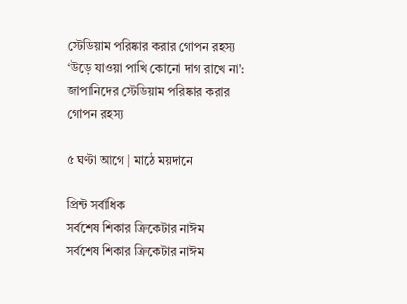স্টেডিয়াম পরিষ্কার করার গোপন রহস্য
‘উড়ে যাওয়া পাখি কোনো দাগ রাখে না’: জাপানিদের স্টেডিয়াম পরিষ্কার করার গোপন রহস্য

৫ ঘণ্টা আগে | মাঠে ময়দানে

প্রিন্ট সর্বাধিক
সর্বশেষ শিকার ক্রিকেটার নাঈম
সর্বশেষ শিকার ক্রিকেটার নাঈম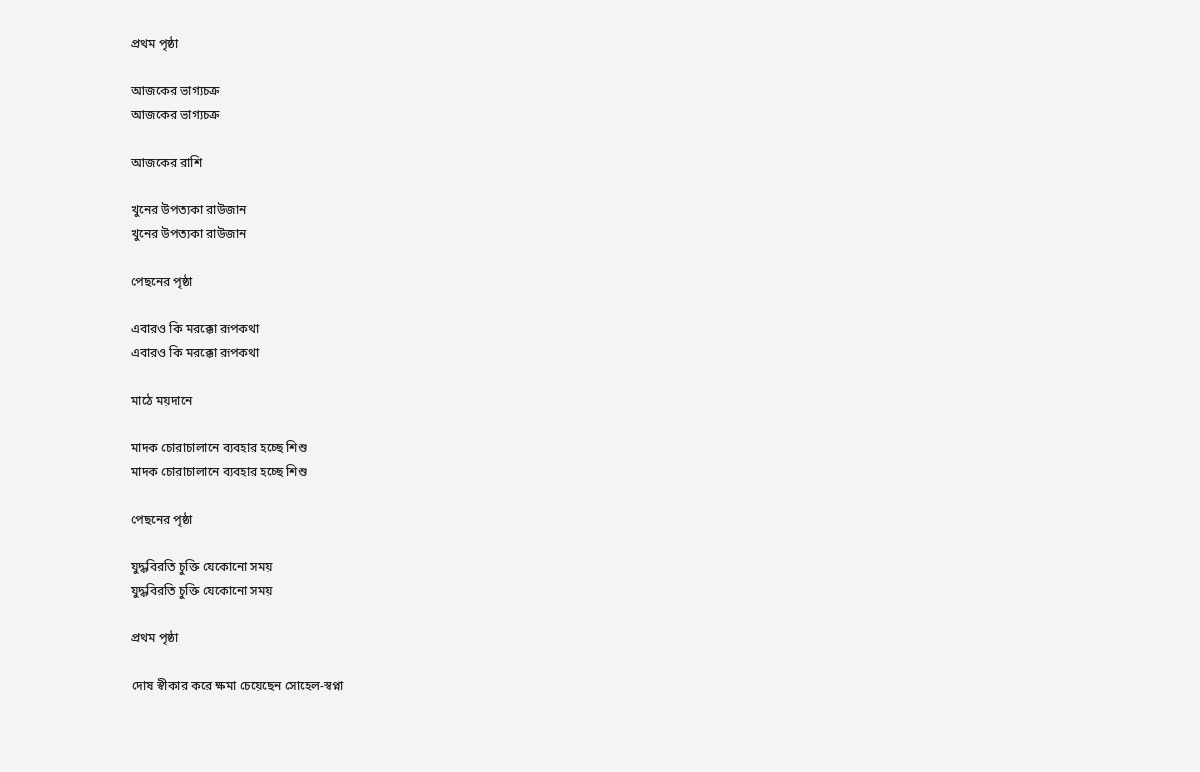প্রথম পৃষ্ঠা

আজকের ভাগ্যচক্র
আজকের ভাগ্যচক্র

আজকের রাশি

খুনের উপত্যকা রাউজান
খুনের উপত্যকা রাউজান

পেছনের পৃষ্ঠা

এবারও কি মরক্কো রূপকথা
এবারও কি মরক্কো রূপকথা

মাঠে ময়দানে

মাদক চোরাচালানে ব্যবহার হচ্ছে শিশু
মাদক চোরাচালানে ব্যবহার হচ্ছে শিশু

পেছনের পৃষ্ঠা

যুদ্ধবিরতি চুক্তি যেকোনো সময়
যুদ্ধবিরতি চুক্তি যেকোনো সময়

প্রথম পৃষ্ঠা

দোষ স্বীকার করে ক্ষমা চেয়েছেন সোহেল-স্বপ্না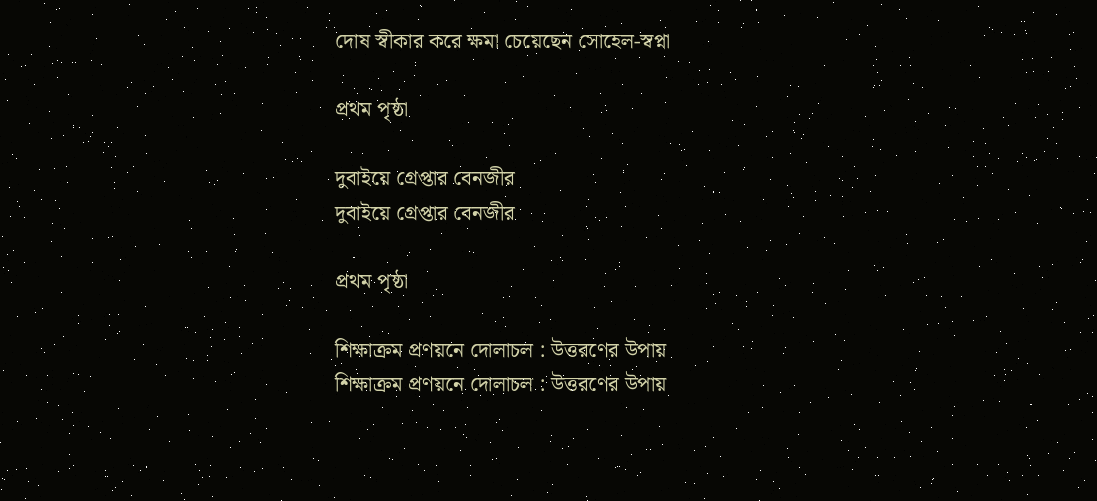দোষ স্বীকার করে ক্ষমা চেয়েছেন সোহেল-স্বপ্না

প্রথম পৃষ্ঠা

দুবাইয়ে গ্রেপ্তার বেনজীর
দুবাইয়ে গ্রেপ্তার বেনজীর

প্রথম পৃষ্ঠা

শিক্ষাক্রম প্রণয়নে দোলাচল : উত্তরণের উপায়
শিক্ষাক্রম প্রণয়নে দোলাচল : উত্তরণের উপায়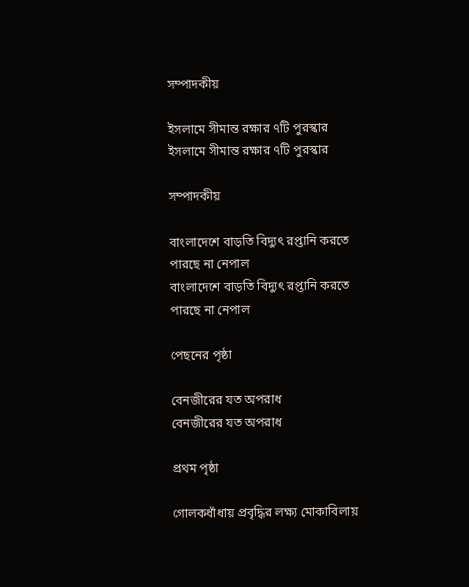সম্পাদকীয়

ইসলামে সীমান্ত রক্ষার ৭টি পুরস্কার
ইসলামে সীমান্ত রক্ষার ৭টি পুরস্কার

সম্পাদকীয়

বাংলাদেশে বাড়তি বিদ্যুৎ রপ্তানি করতে পারছে না নেপাল
বাংলাদেশে বাড়তি বিদ্যুৎ রপ্তানি করতে পারছে না নেপাল

পেছনের পৃষ্ঠা

বেনজীরের যত অপরাধ
বেনজীরের যত অপরাধ

প্রথম পৃষ্ঠা

গোলকধাঁধায় প্রবৃদ্ধির লক্ষ্য মোকাবিলায়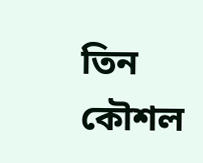তিন কৌশল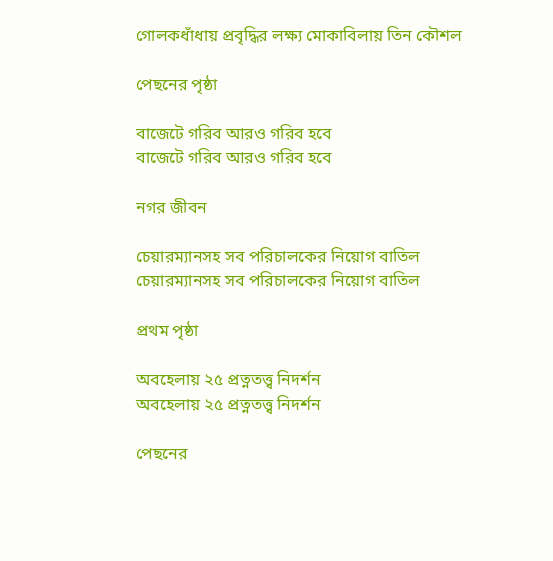গোলকধাঁধায় প্রবৃদ্ধির লক্ষ্য মোকাবিলায় তিন কৌশল

পেছনের পৃষ্ঠা

বাজেটে গরিব আরও গরিব হবে
বাজেটে গরিব আরও গরিব হবে

নগর জীবন

চেয়ারম্যানসহ সব পরিচালকের নিয়োগ বাতিল
চেয়ারম্যানসহ সব পরিচালকের নিয়োগ বাতিল

প্রথম পৃষ্ঠা

অবহেলায় ২৫ প্রত্নতত্ত্ব নিদর্শন
অবহেলায় ২৫ প্রত্নতত্ত্ব নিদর্শন

পেছনের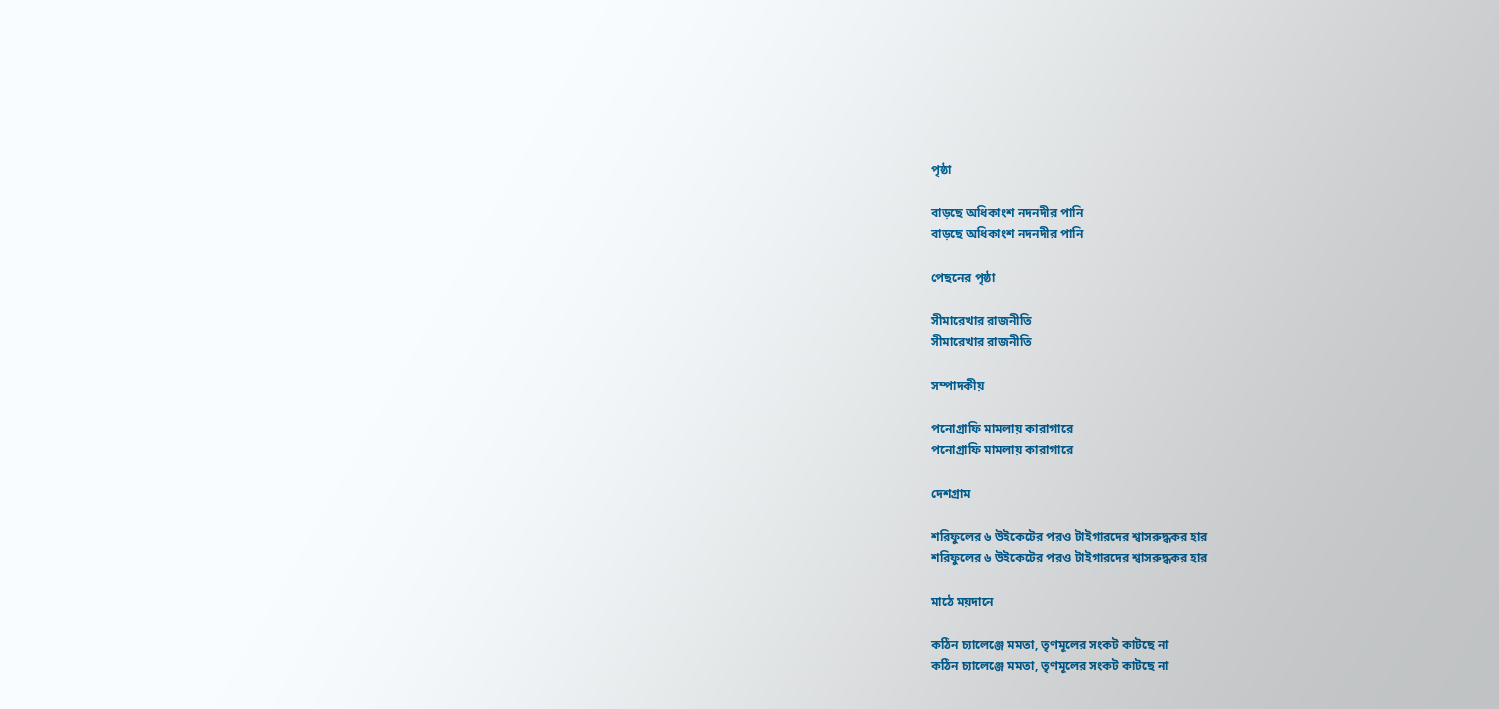পৃষ্ঠা

বাড়ছে অধিকাংশ নদনদীর পানি
বাড়ছে অধিকাংশ নদনদীর পানি

পেছনের পৃষ্ঠা

সীমারেখার রাজনীতি
সীমারেখার রাজনীতি

সম্পাদকীয়

পনোগ্রাফি মামলায় কারাগারে
পনোগ্রাফি মামলায় কারাগারে

দেশগ্রাম

শরিফুলের ৬ উইকেটের পরও টাইগারদের শ্বাসরুদ্ধকর হার
শরিফুলের ৬ উইকেটের পরও টাইগারদের শ্বাসরুদ্ধকর হার

মাঠে ময়দানে

কঠিন চ্যালেঞ্জে মমতা, তৃণমূলের সংকট কাটছে না
কঠিন চ্যালেঞ্জে মমতা, তৃণমূলের সংকট কাটছে না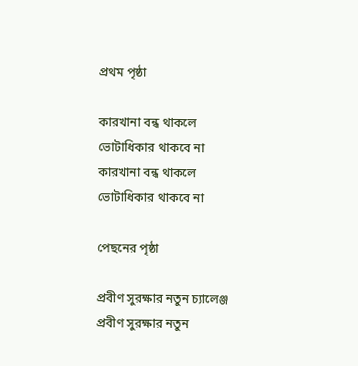প্রথম পৃষ্ঠা

কারখানা বন্ধ থাকলে ভোটাধিকার থাকবে না
কারখানা বন্ধ থাকলে ভোটাধিকার থাকবে না

পেছনের পৃষ্ঠা

প্রবীণ সুরক্ষার নতুন চ্যালেঞ্জ
প্রবীণ সুরক্ষার নতুন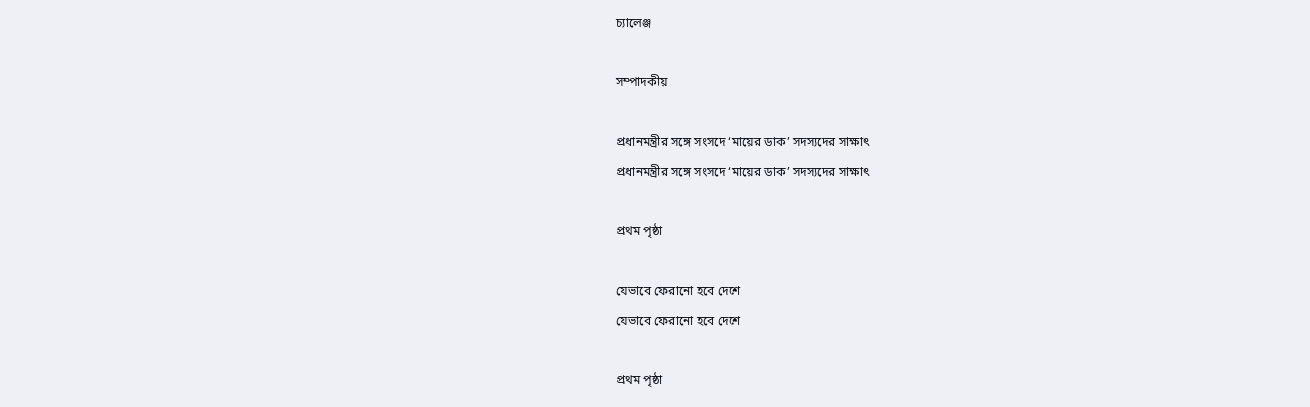চ্যালেঞ্জ

সম্পাদকীয়

প্রধানমন্ত্রীর সঙ্গে সংসদে ‘মায়ের ডাক’ সদস্যদের সাক্ষাৎ
প্রধানমন্ত্রীর সঙ্গে সংসদে ‘মায়ের ডাক’ সদস্যদের সাক্ষাৎ

প্রথম পৃষ্ঠা

যেভাবে ফেরানো হবে দেশে
যেভাবে ফেরানো হবে দেশে

প্রথম পৃষ্ঠা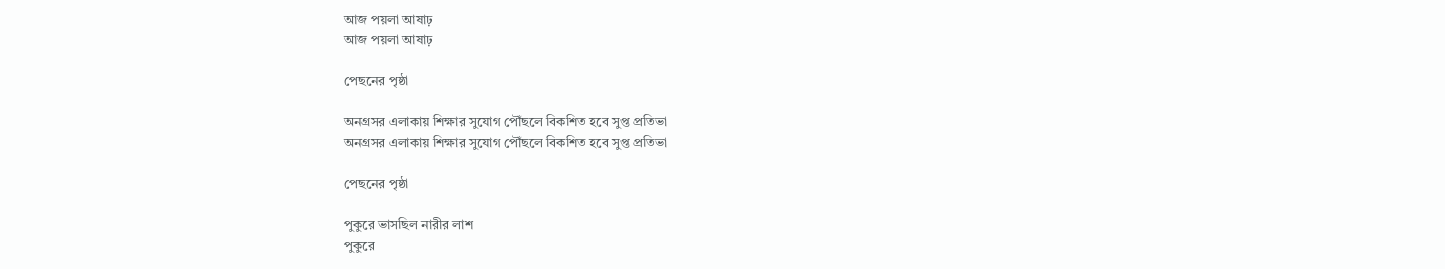আজ পয়লা আষাঢ়
আজ পয়লা আষাঢ়

পেছনের পৃষ্ঠা

অনগ্রসর এলাকায় শিক্ষার সুযোগ পৌঁছলে বিকশিত হবে সুপ্ত প্রতিভা
অনগ্রসর এলাকায় শিক্ষার সুযোগ পৌঁছলে বিকশিত হবে সুপ্ত প্রতিভা

পেছনের পৃষ্ঠা

পুকুরে ভাসছিল নারীর লাশ
পুকুরে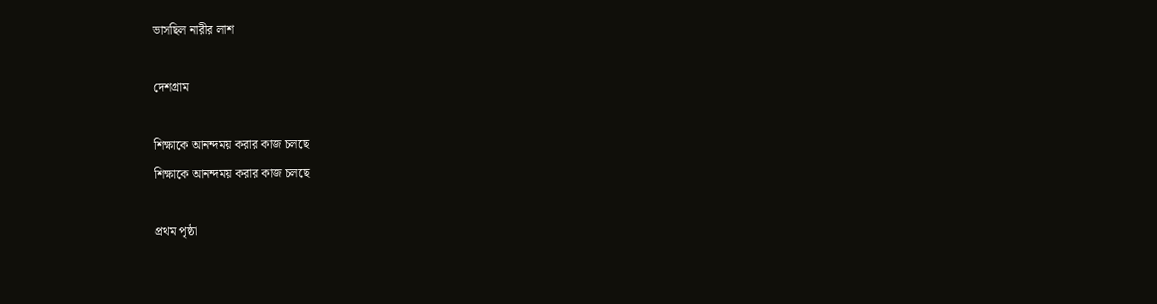ভাসছিল নারীর লাশ

দেশগ্রাম

শিক্ষাকে আনন্দময় করার কাজ চলছে
শিক্ষাকে আনন্দময় করার কাজ চলছে

প্রথম পৃষ্ঠা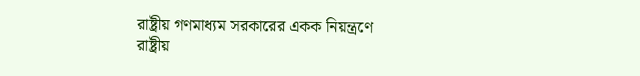রাষ্ট্রীয় গণমাধ্যম সরকারের একক নিয়ন্ত্রণে
রাষ্ট্রীয়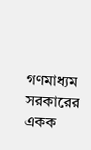গণমাধ্যম সরকারের একক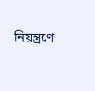নিয়ন্ত্রণে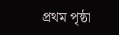প্রথম পৃষ্ঠা